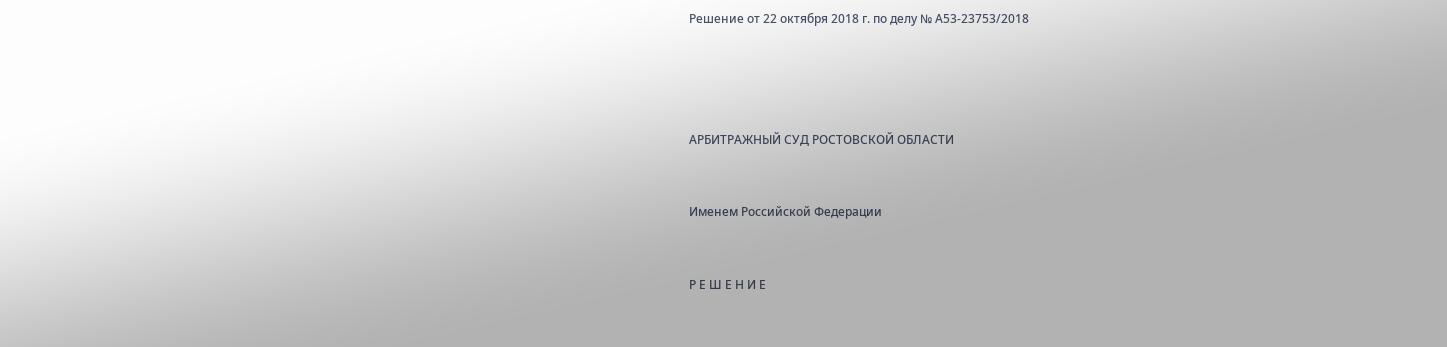Решение от 22 октября 2018 г. по делу № А53-23753/2018




АРБИТРАЖНЫЙ СУД РОСТОВСКОЙ ОБЛАСТИ


Именем Российской Федерации


Р Е Ш Е Н И Е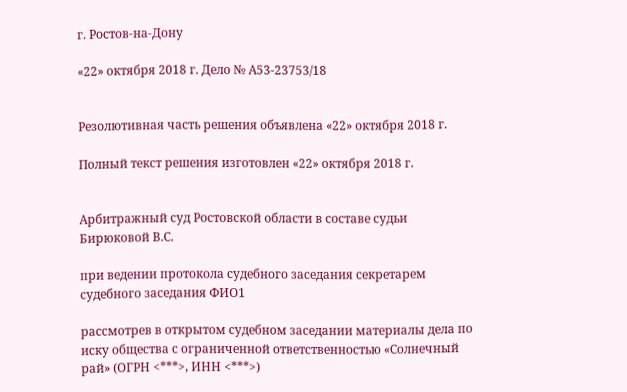г. Ростов-на-Дону

«22» октября 2018 г. Дело № А53-23753/18


Резолютивная часть решения объявлена «22» октября 2018 г.

Полный текст решения изготовлен «22» октября 2018 г.


Арбитражный суд Ростовской области в составе судьи Бирюковой В.С.

при ведении протокола судебного заседания секретарем судебного заседания ФИО1

рассмотрев в открытом судебном заседании материалы дела по иску общества с ограниченной ответственностью «Солнечный рай» (ОГРН <***>, ИНН <***>)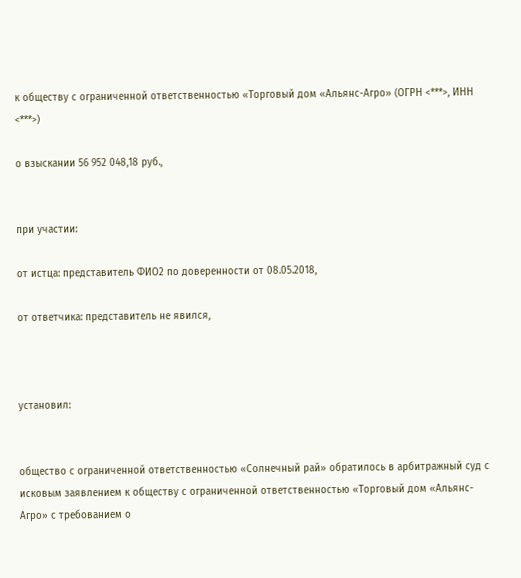к обществу с ограниченной ответственностью «Торговый дом «Альянс-Агро» (ОГРН <***>, ИНН <***>)

о взыскании 56 952 048,18 руб.,


при участии:

от истца: представитель ФИО2 по доверенности от 08.05.2018,

от ответчика: представитель не явился,



установил:


общество с ограниченной ответственностью «Солнечный рай» обратилось в арбитражный суд с исковым заявлением к обществу с ограниченной ответственностью «Торговый дом «Альянс-Агро» с требованием о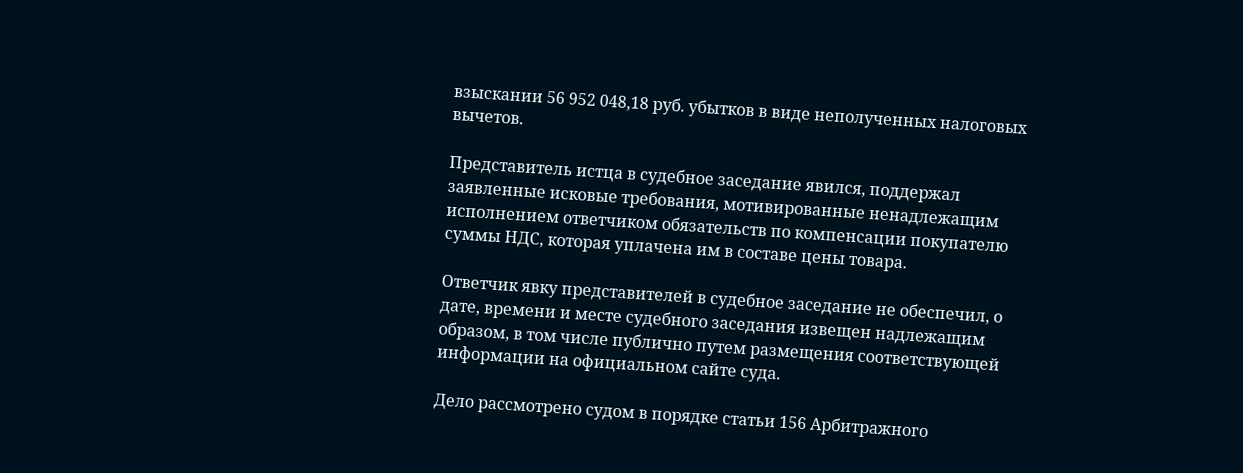взыскании 56 952 048,18 руб. убытков в виде неполученных налоговых вычетов.

Представитель истца в судебное заседание явился, поддержал заявленные исковые требования, мотивированные ненадлежащим исполнением ответчиком обязательств по компенсации покупателю суммы НДС, которая уплачена им в составе цены товара.

Ответчик явку представителей в судебное заседание не обеспечил, о дате, времени и месте судебного заседания извещен надлежащим образом, в том числе публично путем размещения соответствующей информации на официальном сайте суда.

Дело рассмотрено судом в порядке статьи 156 Арбитражного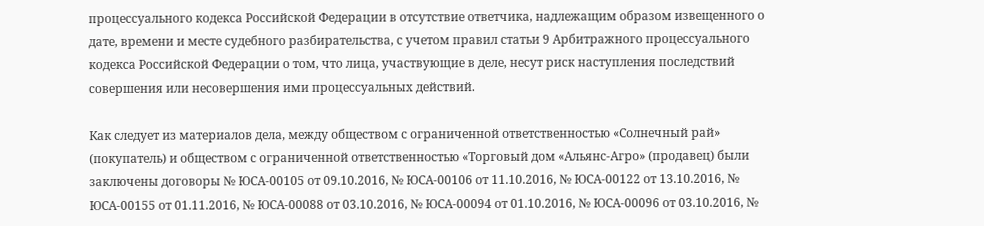процессуального кодекса Российской Федерации в отсутствие ответчика, надлежащим образом извещенного о дате, времени и месте судебного разбирательства, с учетом правил статьи 9 Арбитражного процессуального кодекса Российской Федерации о том, что лица, участвующие в деле, несут риск наступления последствий совершения или несовершения ими процессуальных действий.

Как следует из материалов дела, между обществом с ограниченной ответственностью «Солнечный рай» (покупатель) и обществом с ограниченной ответственностью «Торговый дом «Альянс-Агро» (продавец) были заключены договоры № ЮСА-00105 от 09.10.2016, № ЮСА-00106 от 11.10.2016, № ЮСА-00122 от 13.10.2016, № ЮСА-00155 от 01.11.2016, № ЮСА-00088 от 03.10.2016, № ЮСА-00094 от 01.10.2016, № ЮСА-00096 от 03.10.2016, №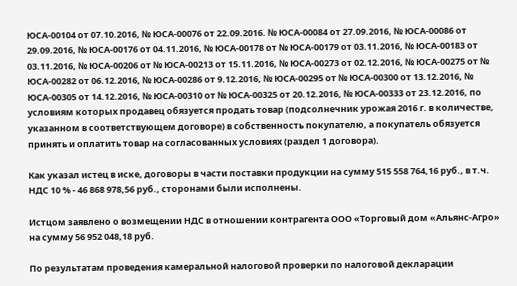ЮСА-00104 от 07.10.2016, № ЮСА-00076 от 22.09.2016. № ЮСА-00084 от 27.09.2016, № ЮСА-00086 от 29.09.2016, № ЮСА-00176 от 04.11.2016, № ЮСА-00178 от № ЮСА-00179 от 03.11.2016, № ЮСА-00183 от 03.11.2016, № ЮСА-00206 от № ЮСА-00213 от 15.11.2016, № ЮСА-00273 от 02.12.2016, № ЮСА-00275 от № ЮСА-00282 от 06.12.2016, № ЮСА-00286 от 9.12.2016, № ЮСА-00295 от № ЮСА-00300 от 13.12.2016, № ЮСА-00305 от 14.12.2016, № ЮСА-00310 от № ЮСА-00325 от 20.12.2016, № ЮСА-00333 от 23.12.2016, по условиям которых продавец обязуется продать товар (подсолнечник урожая 2016 г. в количестве, указанном в соответствующем договоре) в собственность покупателю, а покупатель обязуется принять и оплатить товар на согласованных условиях (раздел 1 договора).

Как указал истец в иске, договоры в части поставки продукции на сумму 515 558 764,16 руб., в т.ч. НДС 10 % - 46 868 978,56 руб., сторонами были исполнены.

Истцом заявлено о возмещении НДС в отношении контрагента ООО «Торговый дом «Альянс-Агро» на сумму 56 952 048,18 руб.

По результатам проведения камеральной налоговой проверки по налоговой декларации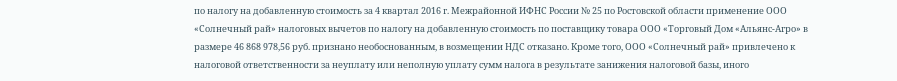по налогу на добавленную стоимость за 4 квартал 2016 г. Межрайонной ИФНС России № 25 по Ростовской области применение ООО «Солнечный рай» налоговых вычетов по налогу на добавленную стоимость по поставщику товара ООО «Торговый Дом «Альянс-Агро» в размере 46 868 978,56 руб. признано необоснованным, в возмещении НДС отказано. Кроме того, ООО «Солнечный рай» привлечено к налоговой ответственности за неуплату или неполную уплату сумм налога в результате занижения налоговой базы, иного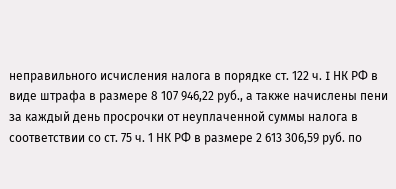неправильного исчисления налога в порядке ст. 122 ч. I НК РФ в виде штрафа в размере 8 107 946,22 руб., а также начислены пени за каждый день просрочки от неуплаченной суммы налога в соответствии со ст. 75 ч. 1 НК РФ в размере 2 613 306,59 руб. по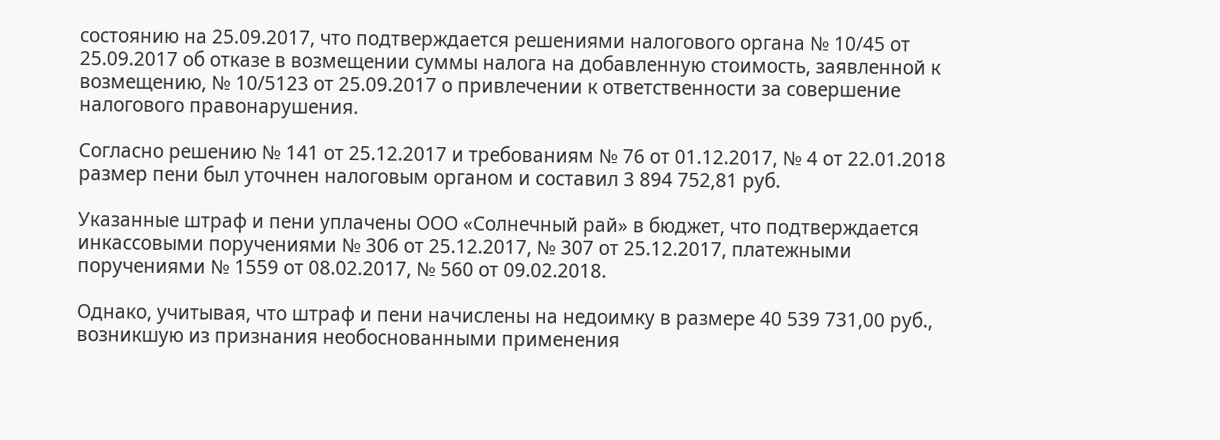состоянию на 25.09.2017, что подтверждается решениями налогового органа № 10/45 от 25.09.2017 об отказе в возмещении суммы налога на добавленную стоимость, заявленной к возмещению, № 10/5123 от 25.09.2017 о привлечении к ответственности за совершение налогового правонарушения.

Согласно решению № 141 от 25.12.2017 и требованиям № 76 от 01.12.2017, № 4 от 22.01.2018 размер пени был уточнен налоговым органом и составил 3 894 752,81 руб.

Указанные штраф и пени уплачены ООО «Солнечный рай» в бюджет, что подтверждается инкассовыми поручениями № 306 от 25.12.2017, № 307 от 25.12.2017, платежными поручениями № 1559 от 08.02.2017, № 560 от 09.02.2018.

Однако, учитывая, что штраф и пени начислены на недоимку в размере 40 539 731,00 руб., возникшую из признания необоснованными применения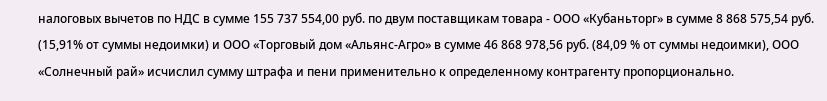налоговых вычетов по НДС в сумме 155 737 554,00 руб. по двум поставщикам товара - ООО «Кубаньторг» в сумме 8 868 575,54 руб. (15,91% от суммы недоимки) и ООО «Торговый дом «Альянс-Агро» в сумме 46 868 978,56 руб. (84,09 % от суммы недоимки), ООО «Солнечный рай» исчислил сумму штрафа и пени применительно к определенному контрагенту пропорционально.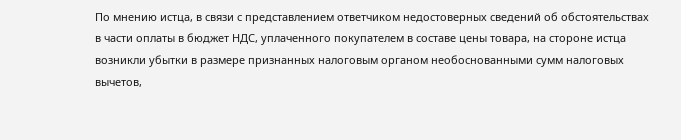По мнению истца, в связи с представлением ответчиком недостоверных сведений об обстоятельствах в части оплаты в бюджет НДС, уплаченного покупателем в составе цены товара, на стороне истца возникли убытки в размере признанных налоговым органом необоснованными сумм налоговых вычетов,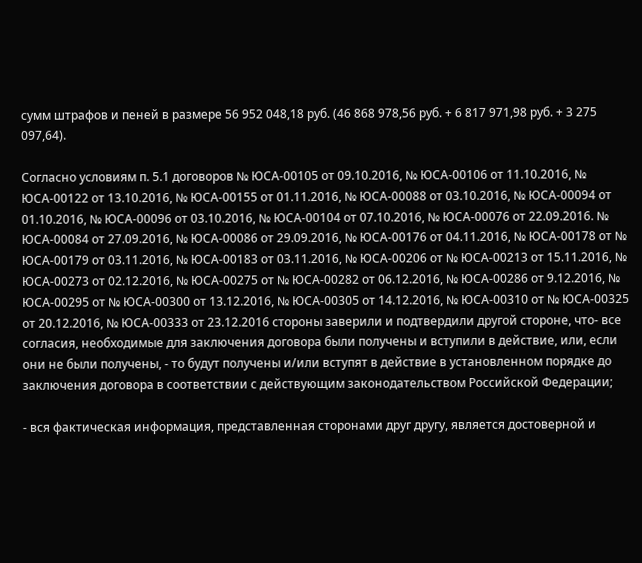сумм штрафов и пеней в размере 56 952 048,18 руб. (46 868 978,56 руб. + 6 817 971,98 руб. + 3 275 097,64).

Согласно условиям п. 5.1 договоров № ЮСА-00105 от 09.10.2016, № ЮСА-00106 от 11.10.2016, № ЮСА-00122 от 13.10.2016, № ЮСА-00155 от 01.11.2016, № ЮСА-00088 от 03.10.2016, № ЮСА-00094 от 01.10.2016, № ЮСА-00096 от 03.10.2016, № ЮСА-00104 от 07.10.2016, № ЮСА-00076 от 22.09.2016. № ЮСА-00084 от 27.09.2016, № ЮСА-00086 от 29.09.2016, № ЮСА-00176 от 04.11.2016, № ЮСА-00178 от № ЮСА-00179 от 03.11.2016, № ЮСА-00183 от 03.11.2016, № ЮСА-00206 от № ЮСА-00213 от 15.11.2016, № ЮСА-00273 от 02.12.2016, № ЮСА-00275 от № ЮСА-00282 от 06.12.2016, № ЮСА-00286 от 9.12.2016, № ЮСА-00295 от № ЮСА-00300 от 13.12.2016, № ЮСА-00305 от 14.12.2016, № ЮСА-00310 от № ЮСА-00325 от 20.12.2016, № ЮСА-00333 от 23.12.2016 стороны заверили и подтвердили другой стороне, что- все согласия, необходимые для заключения договора были получены и вступили в действие, или, если они не были получены, - то будут получены и/или вступят в действие в установленном порядке до заключения договора в соответствии с действующим законодательством Российской Федерации;

- вся фактическая информация, представленная сторонами друг другу, является достоверной и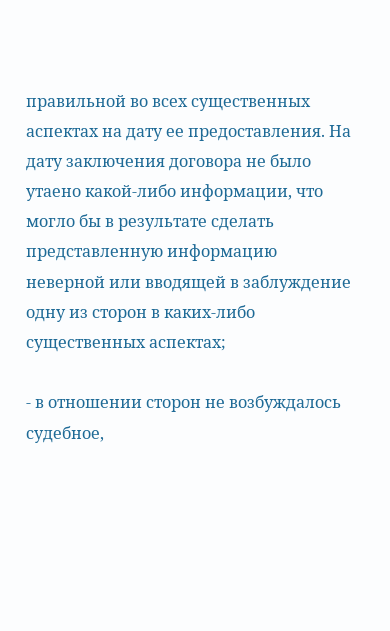правильной во всех существенных аспектах на дату ее предоставления. На дату заключения договора не было утаено какой-либо информации, что могло бы в результате сделать представленную информацию неверной или вводящей в заблуждение одну из сторон в каких-либо существенных аспектах;

- в отношении сторон не возбуждалось судебное,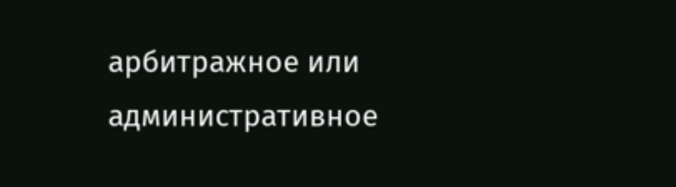арбитражное или административное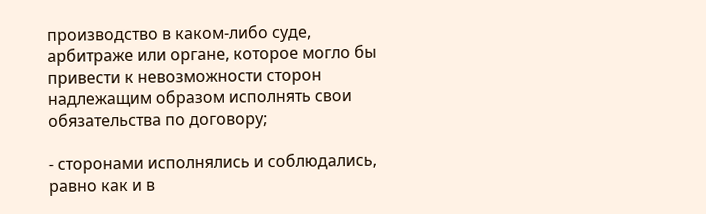производство в каком-либо суде, арбитраже или органе, которое могло бы привести к невозможности сторон надлежащим образом исполнять свои обязательства по договору;

- сторонами исполнялись и соблюдались, равно как и в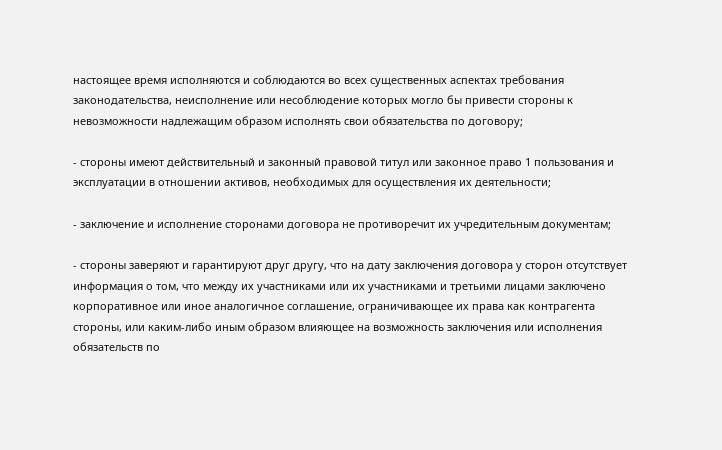настоящее время исполняются и соблюдаются во всех существенных аспектах требования законодательства, неисполнение или несоблюдение которых могло бы привести стороны к невозможности надлежащим образом исполнять свои обязательства по договору;

- стороны имеют действительный и законный правовой титул или законное право 1 пользования и эксплуатации в отношении активов, необходимых для осуществления их деятельности;

- заключение и исполнение сторонами договора не противоречит их учредительным документам;

- стороны заверяют и гарантируют друг другу, что на дату заключения договора у сторон отсутствует информация о том, что между их участниками или их участниками и третьими лицами заключено корпоративное или иное аналогичное соглашение, ограничивающее их права как контрагента стороны, или каким-либо иным образом влияющее на возможность заключения или исполнения обязательств по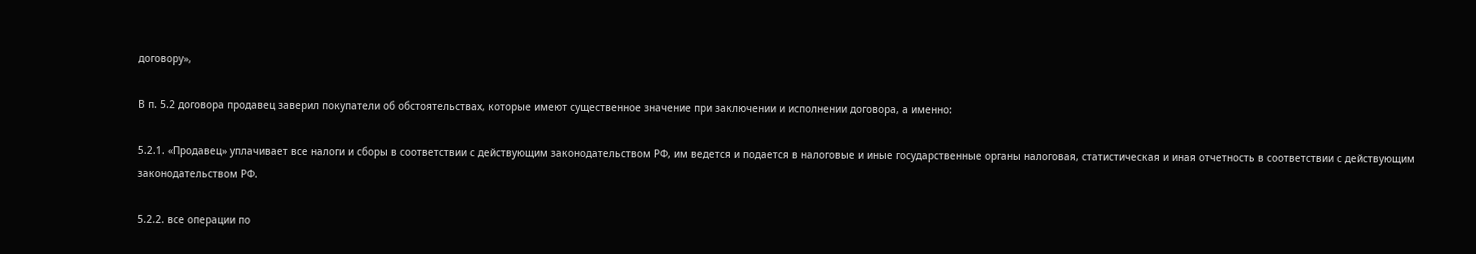договору»,

В п. 5.2 договора продавец заверил покупатели об обстоятельствах, которые имеют существенное значение при заключении и исполнении договора, а именно:

5.2.1. «Продавец» уплачивает все налоги и сборы в соответствии с действующим законодательством РФ, им ведется и подается в налоговые и иные государственные органы налоговая, статистическая и иная отчетность в соответствии с действующим законодательством РФ.

5.2.2. все операции по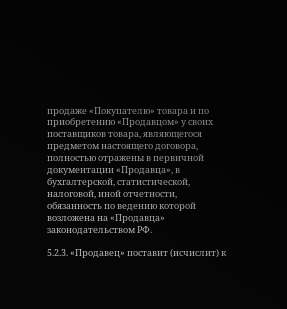продаже «Покупателю» товара и по приобретению «Продавцом» у своих поставщиков товара, являющегося предметом настоящего договора, полностью отражены в первичной документации «Продавца», в бухгалтерской, статистической, налоговой, иной отчетности, обязанность по ведению которой возложена на «Продавца» законодательством РФ.

5.2.3. «Продавец» поставит (исчислит) к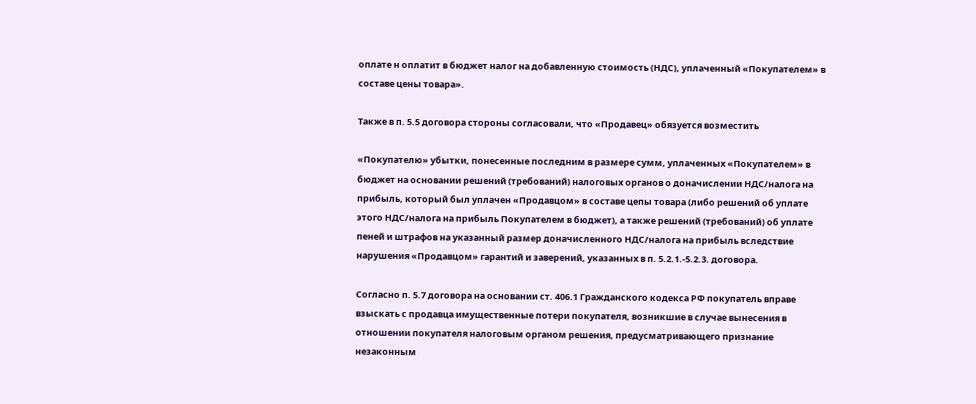оплате н оплатит в бюджет налог на добавленную стоимость (НДС), уплаченный «Покупателем» в составе цены товара».

Также в п. 5.5 договора стороны согласовали, что «Продавец» обязуется возместить

«Покупателю» убытки, понесенные последним в размере сумм, уплаченных «Покупателем» в бюджет на основании решений (требований) налоговых органов о доначислении НДС/налога на прибыль, который был уплачен «Продавцом» в составе цепы товара (либо решений об уплате этого НДС/налога на прибыль Покупателем в бюджет), а также решений (требований) об уплате пеней и штрафов на указанный размер доначисленного НДС/налога на прибыль вследствие нарушения «Продавцом» гарантий и заверений, указанных в п. 5.2.1.-5.2.3. договора.

Согласно п. 5.7 договора на основании ст. 406.1 Гражданского кодекса РФ покупатель вправе взыскать с продавца имущественные потери покупателя, возникшие в случае вынесения в отношении покупателя налоговым органом решения, предусматривающего признание незаконным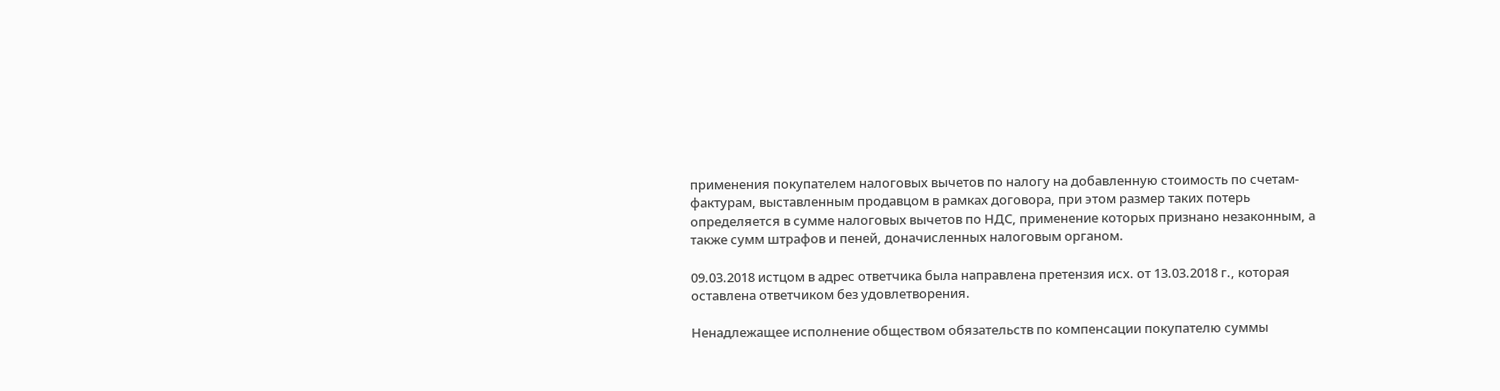применения покупателем налоговых вычетов по налогу на добавленную стоимость по счетам-фактурам, выставленным продавцом в рамках договора, при этом размер таких потерь определяется в сумме налоговых вычетов по НДС, применение которых признано незаконным, а также сумм штрафов и пеней, доначисленных налоговым органом.

09.03.2018 истцом в адрес ответчика была направлена претензия исх. от 13.03.2018 г., которая оставлена ответчиком без удовлетворения.

Ненадлежащее исполнение обществом обязательств по компенсации покупателю суммы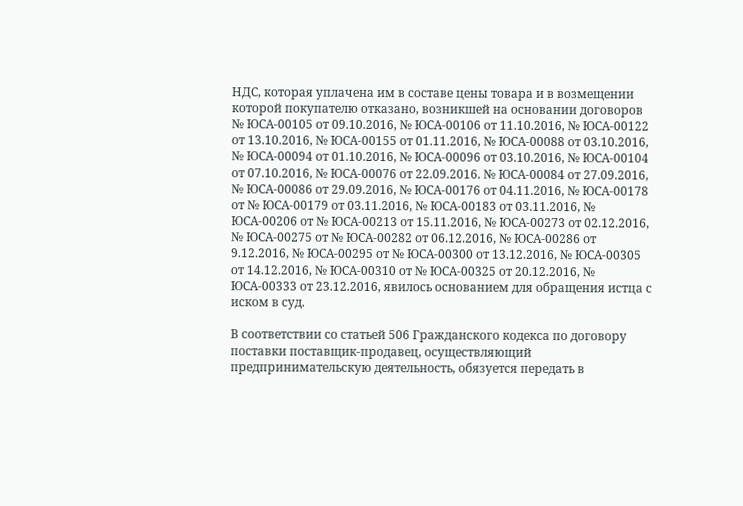НДС, которая уплачена им в составе цены товара и в возмещении которой покупателю отказано, возникшей на основании договоров № ЮСА-00105 от 09.10.2016, № ЮСА-00106 от 11.10.2016, № ЮСА-00122 от 13.10.2016, № ЮСА-00155 от 01.11.2016, № ЮСА-00088 от 03.10.2016, № ЮСА-00094 от 01.10.2016, № ЮСА-00096 от 03.10.2016, № ЮСА-00104 от 07.10.2016, № ЮСА-00076 от 22.09.2016. № ЮСА-00084 от 27.09.2016, № ЮСА-00086 от 29.09.2016, № ЮСА-00176 от 04.11.2016, № ЮСА-00178 от № ЮСА-00179 от 03.11.2016, № ЮСА-00183 от 03.11.2016, № ЮСА-00206 от № ЮСА-00213 от 15.11.2016, № ЮСА-00273 от 02.12.2016, № ЮСА-00275 от № ЮСА-00282 от 06.12.2016, № ЮСА-00286 от 9.12.2016, № ЮСА-00295 от № ЮСА-00300 от 13.12.2016, № ЮСА-00305 от 14.12.2016, № ЮСА-00310 от № ЮСА-00325 от 20.12.2016, № ЮСА-00333 от 23.12.2016, явилось основанием для обращения истца с иском в суд.

В соответствии со статьей 506 Гражданского кодекса по договору поставки поставщик-продавец, осуществляющий предпринимательскую деятельность, обязуется передать в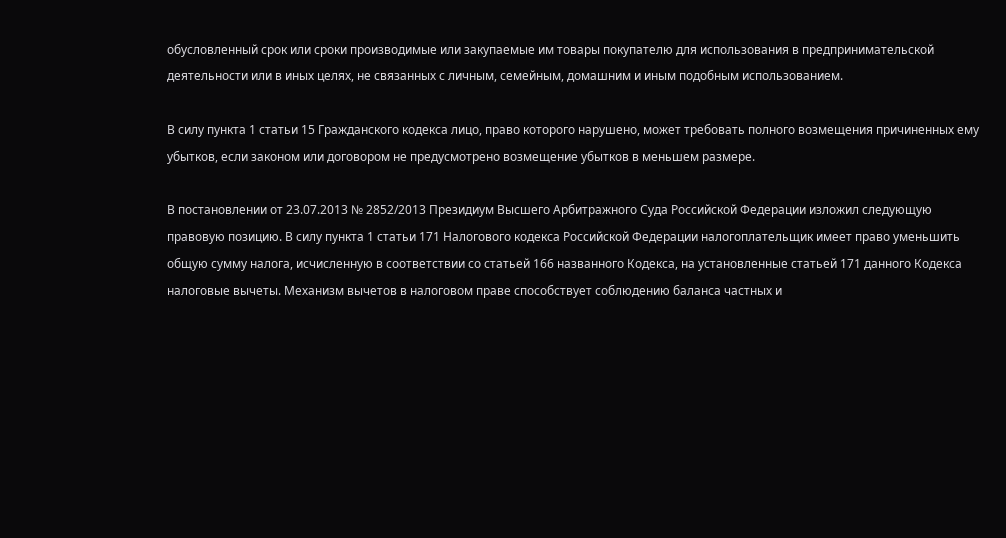обусловленный срок или сроки производимые или закупаемые им товары покупателю для использования в предпринимательской деятельности или в иных целях, не связанных с личным, семейным, домашним и иным подобным использованием.

В силу пункта 1 статьи 15 Гражданского кодекса лицо, право которого нарушено, может требовать полного возмещения причиненных ему убытков, если законом или договором не предусмотрено возмещение убытков в меньшем размере.

В постановлении от 23.07.2013 № 2852/2013 Президиум Высшего Арбитражного Суда Российской Федерации изложил следующую правовую позицию. В силу пункта 1 статьи 171 Налогового кодекса Российской Федерации налогоплательщик имеет право уменьшить общую сумму налога, исчисленную в соответствии со статьей 166 названного Кодекса, на установленные статьей 171 данного Кодекса налоговые вычеты. Механизм вычетов в налоговом праве способствует соблюдению баланса частных и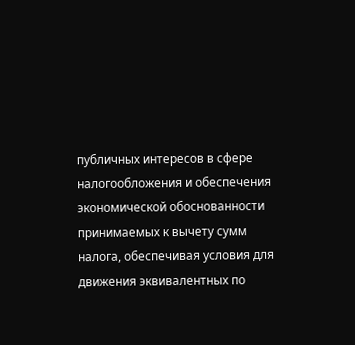публичных интересов в сфере налогообложения и обеспечения экономической обоснованности принимаемых к вычету сумм налога, обеспечивая условия для движения эквивалентных по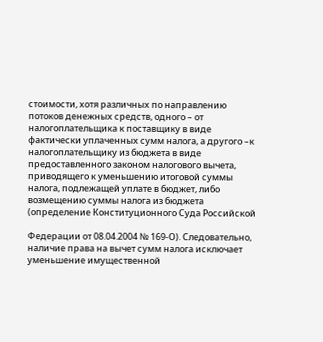стоимости, хотя различных по направлению потоков денежных средств, одного – от налогоплательщика к поставщику в виде фактически уплаченных сумм налога, а другого –к налогоплательщику из бюджета в виде предоставленного законом налогового вычета, приводящего к уменьшению итоговой суммы налога, подлежащей уплате в бюджет, либо возмещению суммы налога из бюджета (определение Конституционного Суда Российской

Федерации от 08.04.2004 № 169-О). Следовательно, наличие права на вычет сумм налога исключает уменьшение имущественной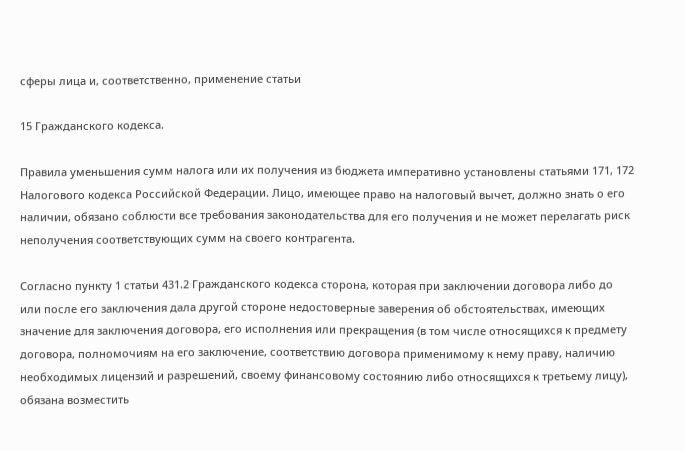сферы лица и, соответственно, применение статьи

15 Гражданского кодекса.

Правила уменьшения сумм налога или их получения из бюджета императивно установлены статьями 171, 172 Налогового кодекса Российской Федерации. Лицо, имеющее право на налоговый вычет, должно знать о его наличии, обязано соблюсти все требования законодательства для его получения и не может перелагать риск неполучения соответствующих сумм на своего контрагента.

Согласно пункту 1 статьи 431.2 Гражданского кодекса сторона, которая при заключении договора либо до или после его заключения дала другой стороне недостоверные заверения об обстоятельствах, имеющих значение для заключения договора, его исполнения или прекращения (в том числе относящихся к предмету договора, полномочиям на его заключение, соответствию договора применимому к нему праву, наличию необходимых лицензий и разрешений, своему финансовому состоянию либо относящихся к третьему лицу), обязана возместить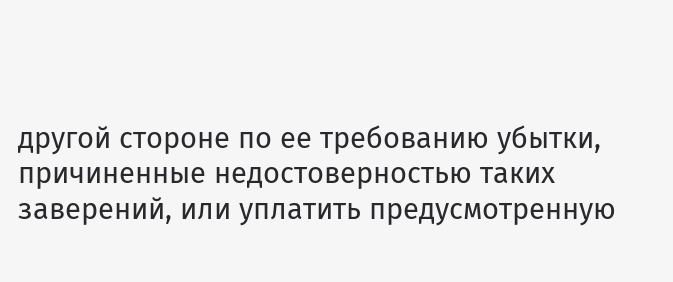другой стороне по ее требованию убытки, причиненные недостоверностью таких заверений, или уплатить предусмотренную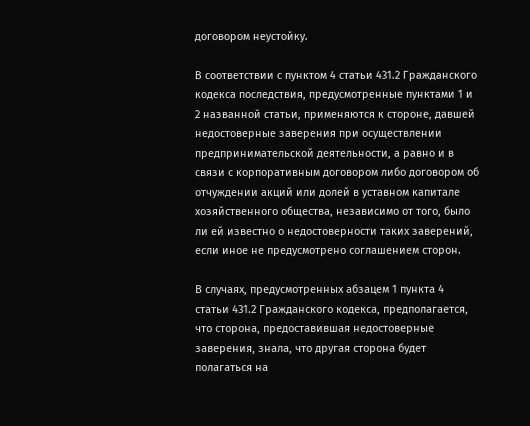договором неустойку.

В соответствии с пунктом 4 статьи 431.2 Гражданского кодекса последствия, предусмотренные пунктами 1 и 2 названной статьи, применяются к стороне, давшей недостоверные заверения при осуществлении предпринимательской деятельности, а равно и в связи с корпоративным договором либо договором об отчуждении акций или долей в уставном капитале хозяйственного общества, независимо от того, было ли ей известно о недостоверности таких заверений, если иное не предусмотрено соглашением сторон.

В случаях, предусмотренных абзацем 1 пункта 4 статьи 431.2 Гражданского кодекса, предполагается, что сторона, предоставившая недостоверные заверения, знала, что другая сторона будет полагаться на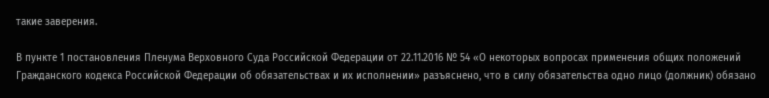такие заверения.

В пункте 1 постановления Пленума Верховного Суда Российской Федерации от 22.11.2016 № 54 «О некоторых вопросах применения общих положений Гражданского кодекса Российской Федерации об обязательствах и их исполнении» разъяснено, что в силу обязательства одно лицо (должник) обязано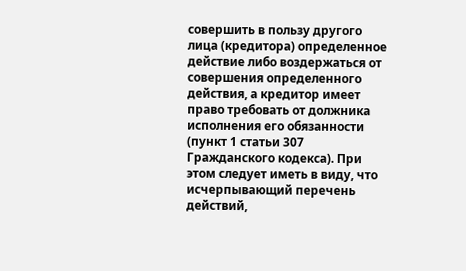совершить в пользу другого лица (кредитора) определенное действие либо воздержаться от совершения определенного действия, а кредитор имеет право требовать от должника исполнения его обязанности (пункт 1 статьи 307 Гражданского кодекса). При этом следует иметь в виду, что исчерпывающий перечень действий,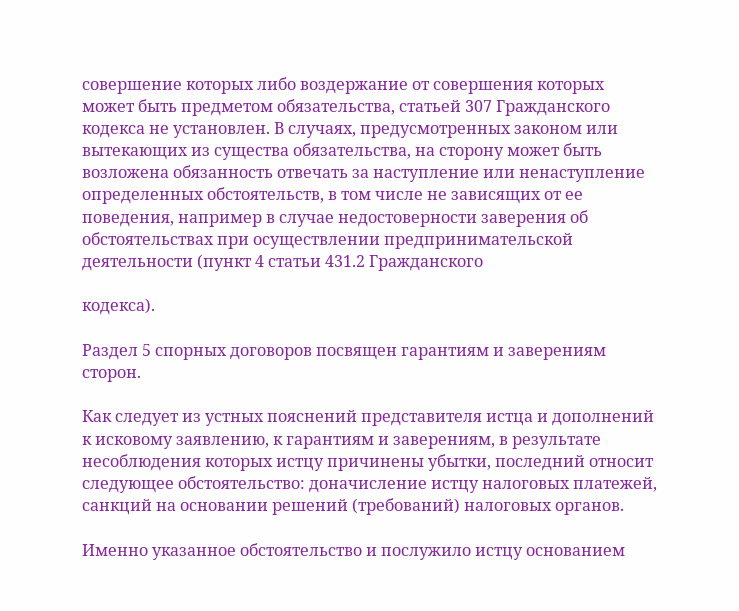совершение которых либо воздержание от совершения которых может быть предметом обязательства, статьей 307 Гражданского кодекса не установлен. В случаях, предусмотренных законом или вытекающих из существа обязательства, на сторону может быть возложена обязанность отвечать за наступление или ненаступление определенных обстоятельств, в том числе не зависящих от ее поведения, например в случае недостоверности заверения об обстоятельствах при осуществлении предпринимательской деятельности (пункт 4 статьи 431.2 Гражданского

кодекса).

Раздел 5 спорных договоров посвящен гарантиям и заверениям сторон.

Как следует из устных пояснений представителя истца и дополнений к исковому заявлению, к гарантиям и заверениям, в результате несоблюдения которых истцу причинены убытки, последний относит следующее обстоятельство: доначисление истцу налоговых платежей, санкций на основании решений (требований) налоговых органов.

Именно указанное обстоятельство и послужило истцу основанием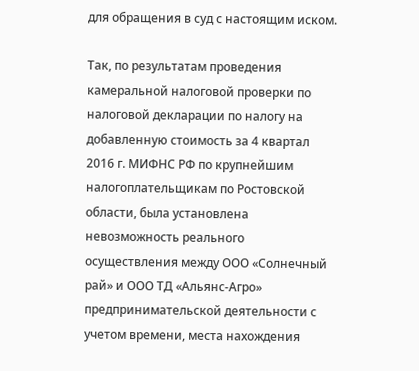для обращения в суд с настоящим иском.

Так, по результатам проведения камеральной налоговой проверки по налоговой декларации по налогу на добавленную стоимость за 4 квартал 2016 г. МИФНС РФ по крупнейшим налогоплательщикам по Ростовской области, была установлена невозможность реального осуществления между ООО «Солнечный рай» и ООО ТД «Альянс-Агро» предпринимательской деятельности с учетом времени, места нахождения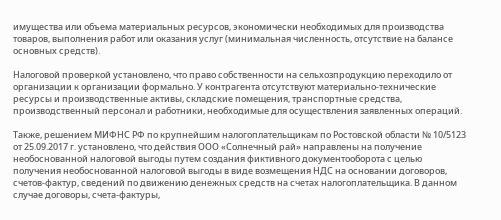имущества или объема материальных ресурсов, экономически необходимых для производства товаров, выполнения работ или оказания услуг (минимальная численность, отсутствие на балансе основных средств).

Налоговой проверкой установлено, что право собственности на сельхозпродукцию переходило от организации к организации формально. У контрагента отсутствуют материально-технические ресурсы и производственные активы, складские помещения, транспортные средства, производственный персонал и работники, необходимые для осуществления заявленных операций.

Также, решением МИФНС РФ по крупнейшим налогоплательщикам по Ростовской области № 10/5123 от 25.09.2017 г. установлено, что действия ООО «Солнечный рай» направлены на получение необоснованной налоговой выгоды путем создания фиктивного документооборота с целью получения необоснованной налоговой выгоды в виде возмещения НДС на основании договоров, счетов-фактур, сведений по движению денежных средств на счетах налогоплательщика. В данном случае договоры, счета-фактуры,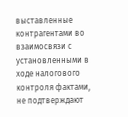выставленные контрагентами во взаимосвязи с установленными в ходе налогового контроля фактами, не подтверждают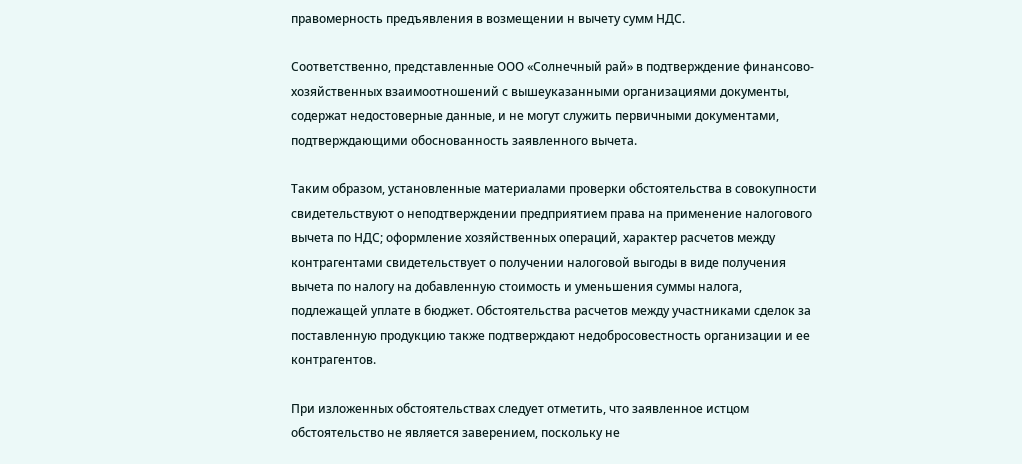правомерность предъявления в возмещении н вычету сумм НДС.

Соответственно, представленные ООО «Солнечный рай» в подтверждение финансово-хозяйственных взаимоотношений с вышеуказанными организациями документы, содержат недостоверные данные, и не могут служить первичными документами, подтверждающими обоснованность заявленного вычета.

Таким образом, установленные материалами проверки обстоятельства в совокупности свидетельствуют о неподтверждении предприятием права на применение налогового вычета по НДС; оформление хозяйственных операций, характер расчетов между контрагентами свидетельствует о получении налоговой выгоды в виде получения вычета по налогу на добавленную стоимость и уменьшения суммы налога, подлежащей уплате в бюджет. Обстоятельства расчетов между участниками сделок за поставленную продукцию также подтверждают недобросовестность организации и ее контрагентов.

При изложенных обстоятельствах следует отметить, что заявленное истцом обстоятельство не является заверением, поскольку не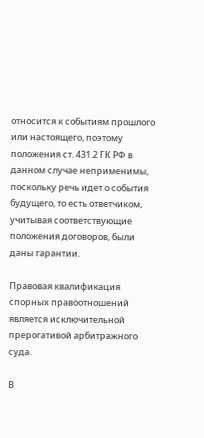относится к событиям прошлого или настоящего, поэтому положения ст. 431.2 ГК РФ в данном случае неприменимы, поскольку речь идет о события будущего, то есть ответчиком, учитывая соответствующие положения договоров, были даны гарантии.

Правовая квалификация спорных правоотношений является исключительной прерогативой арбитражного суда.

В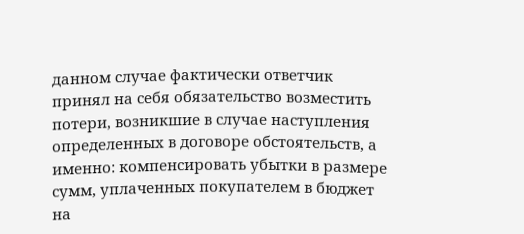данном случае фактически ответчик принял на себя обязательство возместить потери, возникшие в случае наступления определенных в договоре обстоятельств, а именно: компенсировать убытки в размере сумм, уплаченных покупателем в бюджет на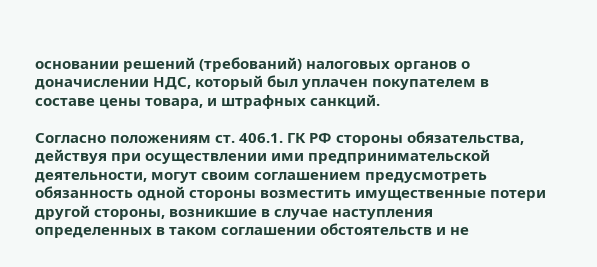основании решений (требований) налоговых органов о доначислении НДС, который был уплачен покупателем в составе цены товара, и штрафных санкций.

Согласно положениям ст. 406.1. ГК РФ стороны обязательства, действуя при осуществлении ими предпринимательской деятельности, могут своим соглашением предусмотреть обязанность одной стороны возместить имущественные потери другой стороны, возникшие в случае наступления определенных в таком соглашении обстоятельств и не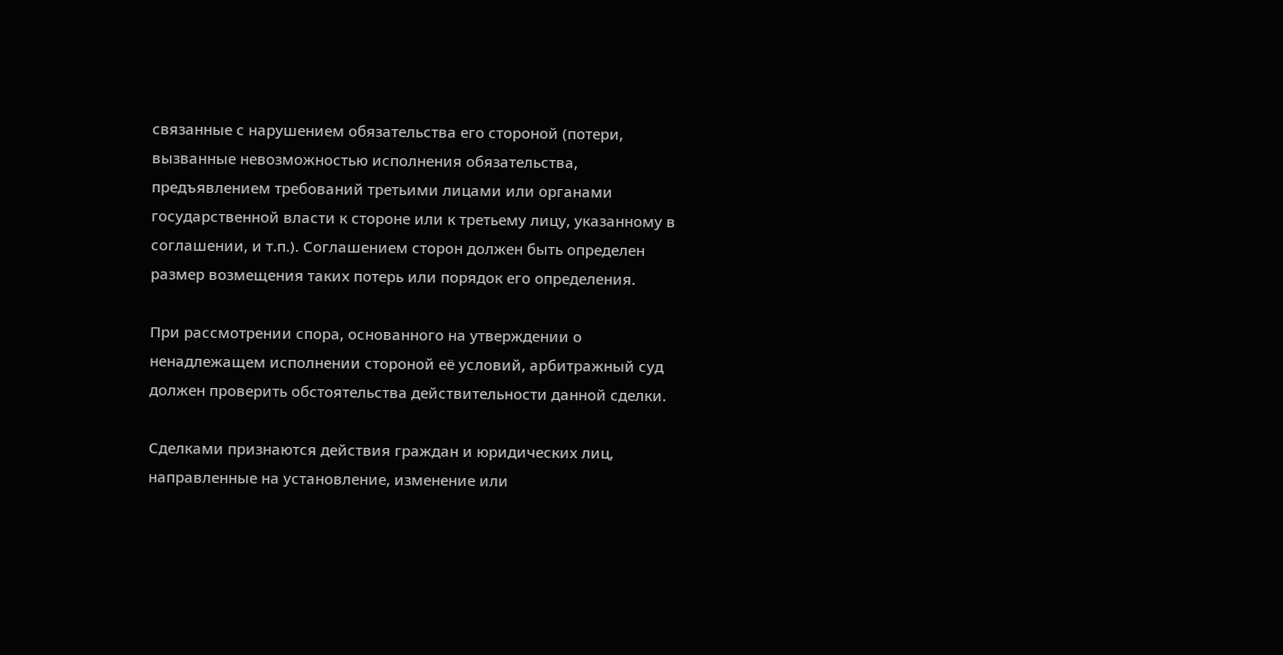связанные с нарушением обязательства его стороной (потери, вызванные невозможностью исполнения обязательства, предъявлением требований третьими лицами или органами государственной власти к стороне или к третьему лицу, указанному в соглашении, и т.п.). Соглашением сторон должен быть определен размер возмещения таких потерь или порядок его определения.

При рассмотрении спора, основанного на утверждении о ненадлежащем исполнении стороной её условий, арбитражный суд должен проверить обстоятельства действительности данной сделки.

Сделками признаются действия граждан и юридических лиц, направленные на установление, изменение или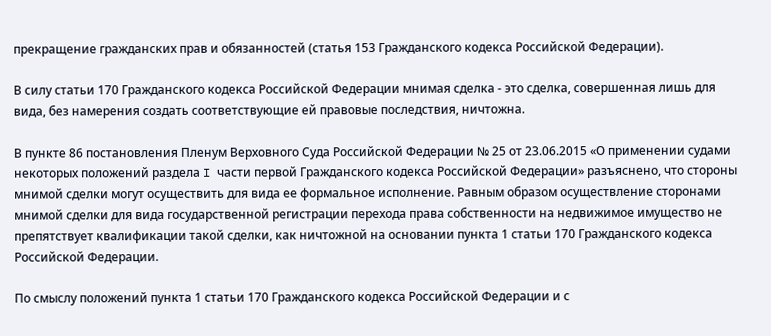прекращение гражданских прав и обязанностей (статья 153 Гражданского кодекса Российской Федерации).

В силу статьи 170 Гражданского кодекса Российской Федерации мнимая сделка - это сделка, совершенная лишь для вида, без намерения создать соответствующие ей правовые последствия, ничтожна.

В пункте 86 постановления Пленум Верховного Суда Российской Федерации № 25 от 23.06.2015 «О применении судами некоторых положений раздела I части первой Гражданского кодекса Российской Федерации» разъяснено, что стороны мнимой сделки могут осуществить для вида ее формальное исполнение. Равным образом осуществление сторонами мнимой сделки для вида государственной регистрации перехода права собственности на недвижимое имущество не препятствует квалификации такой сделки, как ничтожной на основании пункта 1 статьи 170 Гражданского кодекса Российской Федерации.

По смыслу положений пункта 1 статьи 170 Гражданского кодекса Российской Федерации и с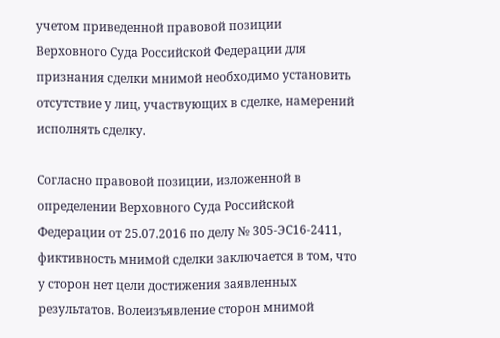учетом приведенной правовой позиции Верховного Суда Российской Федерации для признания сделки мнимой необходимо установить отсутствие у лиц, участвующих в сделке, намерений исполнять сделку.

Согласно правовой позиции, изложенной в определении Верховного Суда Российской Федерации от 25.07.2016 по делу № 305-ЭС16-2411, фиктивность мнимой сделки заключается в том, что у сторон нет цели достижения заявленных результатов. Волеизъявление сторон мнимой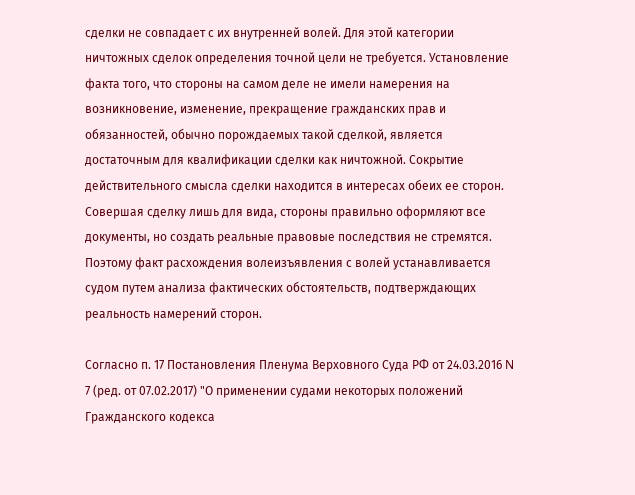сделки не совпадает с их внутренней волей. Для этой категории ничтожных сделок определения точной цели не требуется. Установление факта того, что стороны на самом деле не имели намерения на возникновение, изменение, прекращение гражданских прав и обязанностей, обычно порождаемых такой сделкой, является достаточным для квалификации сделки как ничтожной. Сокрытие действительного смысла сделки находится в интересах обеих ее сторон. Совершая сделку лишь для вида, стороны правильно оформляют все документы, но создать реальные правовые последствия не стремятся. Поэтому факт расхождения волеизъявления с волей устанавливается судом путем анализа фактических обстоятельств, подтверждающих реальность намерений сторон.

Согласно п. 17 Постановления Пленума Верховного Суда РФ от 24.03.2016 N 7 (ред. от 07.02.2017) "О применении судами некоторых положений Гражданского кодекса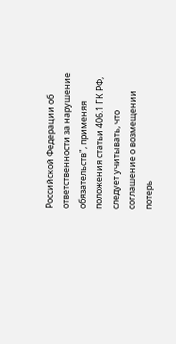Российской Федерации об ответственности за нарушение обязательств", применяя положения статьи 406.1 ГК РФ, следует учитывать, что соглашение о возмещении потерь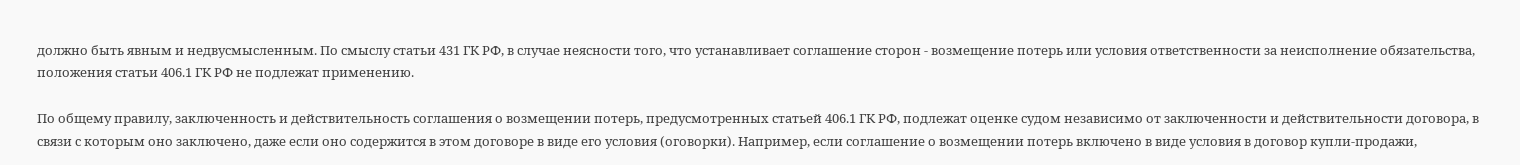должно быть явным и недвусмысленным. По смыслу статьи 431 ГК РФ, в случае неясности того, что устанавливает соглашение сторон - возмещение потерь или условия ответственности за неисполнение обязательства, положения статьи 406.1 ГК РФ не подлежат применению.

По общему правилу, заключенность и действительность соглашения о возмещении потерь, предусмотренных статьей 406.1 ГК РФ, подлежат оценке судом независимо от заключенности и действительности договора, в связи с которым оно заключено, даже если оно содержится в этом договоре в виде его условия (оговорки). Например, если соглашение о возмещении потерь включено в виде условия в договор купли-продажи,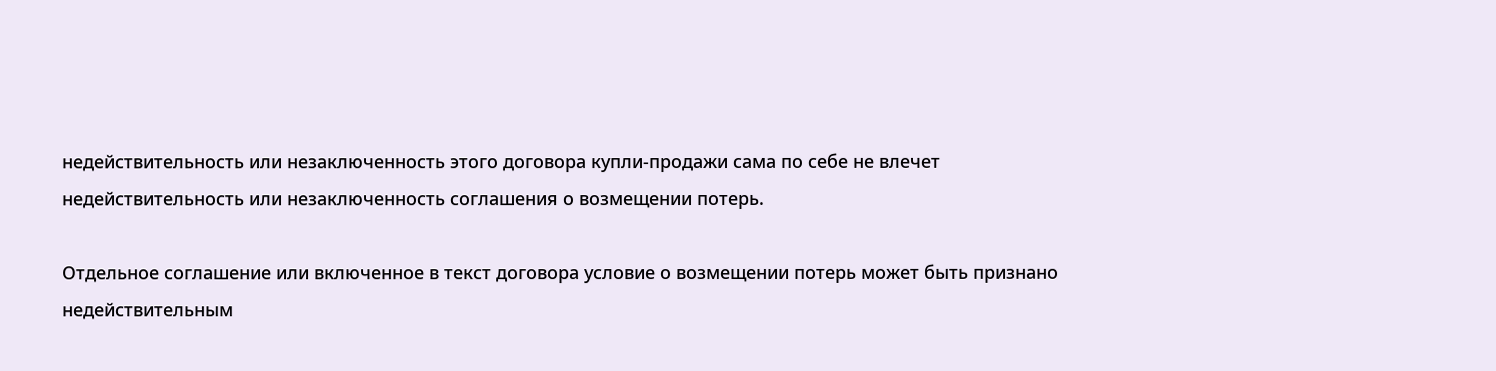недействительность или незаключенность этого договора купли-продажи сама по себе не влечет недействительность или незаключенность соглашения о возмещении потерь.

Отдельное соглашение или включенное в текст договора условие о возмещении потерь может быть признано недействительным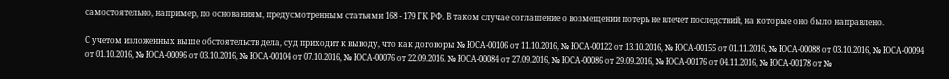самостоятельно, например, по основаниям, предусмотренным статьями 168 - 179 ГК РФ. В таком случае соглашение о возмещении потерь не влечет последствий, на которые оно было направлено.

С учетом изложенных выше обстоятельств дела, суд приходит к выводу, что как договоры № ЮСА-00106 от 11.10.2016, № ЮСА-00122 от 13.10.2016, № ЮСА-00155 от 01.11.2016, № ЮСА-00088 от 03.10.2016, № ЮСА-00094 от 01.10.2016, № ЮСА-00096 от 03.10.2016, № ЮСА-00104 от 07.10.2016, № ЮСА-00076 от 22.09.2016. № ЮСА-00084 от 27.09.2016, № ЮСА-00086 от 29.09.2016, № ЮСА-00176 от 04.11.2016, № ЮСА-00178 от №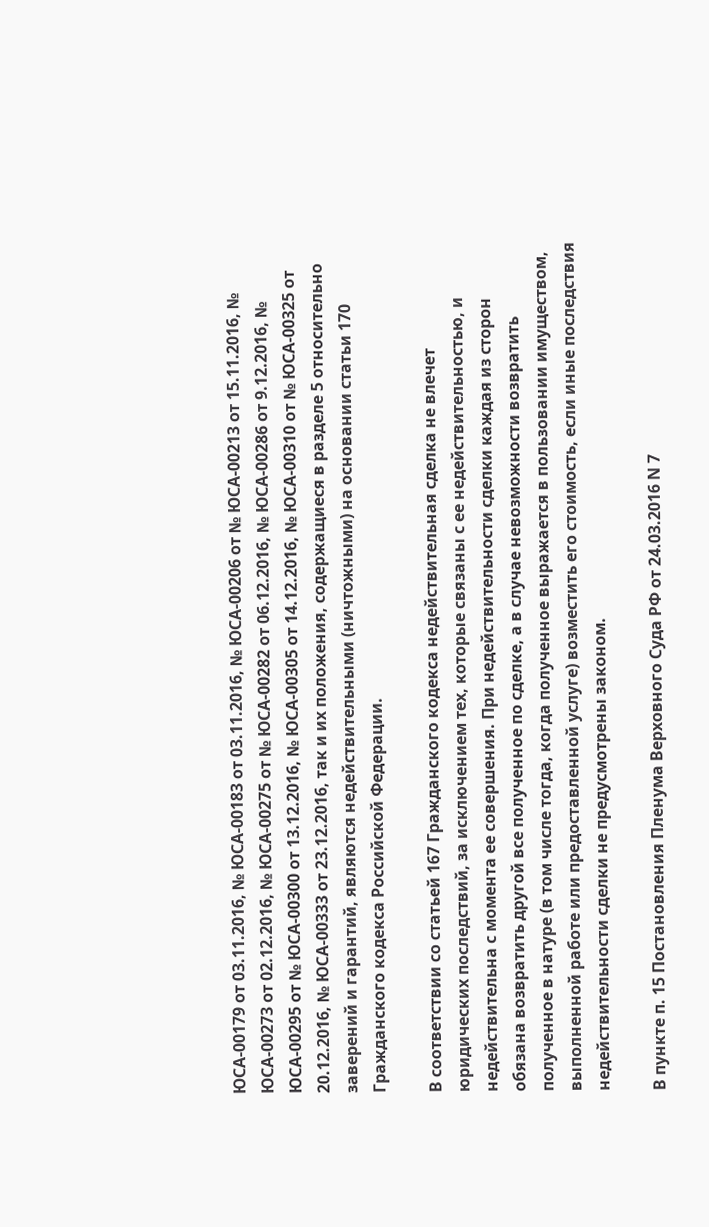ЮСА-00179 от 03.11.2016, № ЮСА-00183 от 03.11.2016, № ЮСА-00206 от № ЮСА-00213 от 15.11.2016, № ЮСА-00273 от 02.12.2016, № ЮСА-00275 от № ЮСА-00282 от 06.12.2016, № ЮСА-00286 от 9.12.2016, № ЮСА-00295 от № ЮСА-00300 от 13.12.2016, № ЮСА-00305 от 14.12.2016, № ЮСА-00310 от № ЮСА-00325 от 20.12.2016, № ЮСА-00333 от 23.12.2016, так и их положения, содержащиеся в разделе 5 относительно заверений и гарантий, являются недействительными (ничтожными) на основании статьи 170 Гражданского кодекса Российской Федерации.

В соответствии со статьей 167 Гражданского кодекса недействительная сделка не влечет юридических последствий, за исключением тех, которые связаны с ее недействительностью, и недействительна с момента ее совершения. При недействительности сделки каждая из сторон обязана возвратить другой все полученное по сделке, а в случае невозможности возвратить полученное в натуре (в том числе тогда, когда полученное выражается в пользовании имуществом, выполненной работе или предоставленной услуге) возместить его стоимость, если иные последствия недействительности сделки не предусмотрены законом.

В пункте п. 15 Постановления Пленума Верховного Суда РФ от 24.03.2016 N 7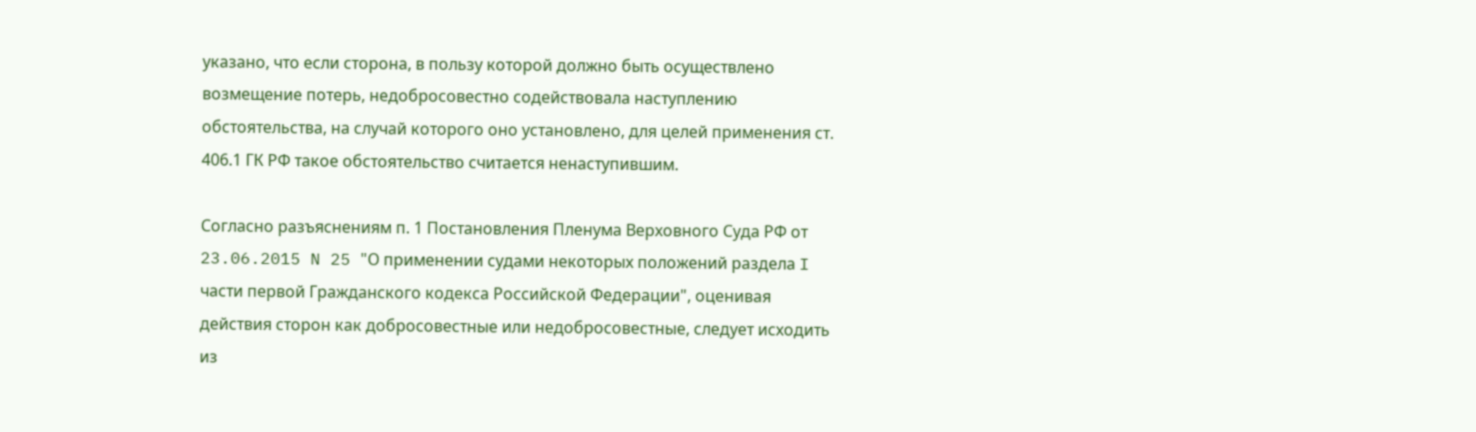указано, что если сторона, в пользу которой должно быть осуществлено возмещение потерь, недобросовестно содействовала наступлению обстоятельства, на случай которого оно установлено, для целей применения ст. 406.1 ГК РФ такое обстоятельство считается ненаступившим.

Согласно разъяснениям п. 1 Постановления Пленума Верховного Суда РФ от 23.06.2015 N 25 "О применении судами некоторых положений раздела I части первой Гражданского кодекса Российской Федерации", оценивая действия сторон как добросовестные или недобросовестные, следует исходить из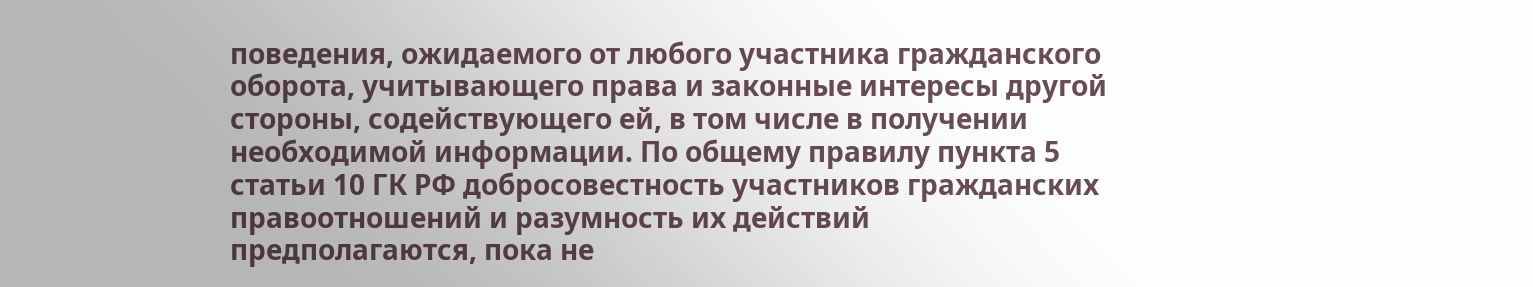поведения, ожидаемого от любого участника гражданского оборота, учитывающего права и законные интересы другой стороны, содействующего ей, в том числе в получении необходимой информации. По общему правилу пункта 5 статьи 10 ГК РФ добросовестность участников гражданских правоотношений и разумность их действий предполагаются, пока не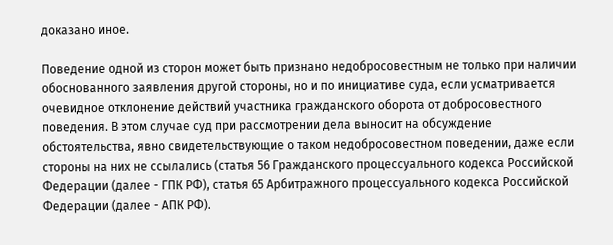доказано иное.

Поведение одной из сторон может быть признано недобросовестным не только при наличии обоснованного заявления другой стороны, но и по инициативе суда, если усматривается очевидное отклонение действий участника гражданского оборота от добросовестного поведения. В этом случае суд при рассмотрении дела выносит на обсуждение обстоятельства, явно свидетельствующие о таком недобросовестном поведении, даже если стороны на них не ссылались (статья 56 Гражданского процессуального кодекса Российской Федерации (далее - ГПК РФ), статья 65 Арбитражного процессуального кодекса Российской Федерации (далее - АПК РФ).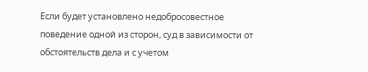Если будет установлено недобросовестное поведение одной из сторон, суд в зависимости от обстоятельств дела и с учетом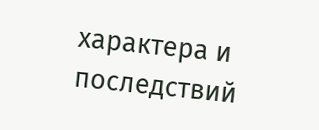характера и последствий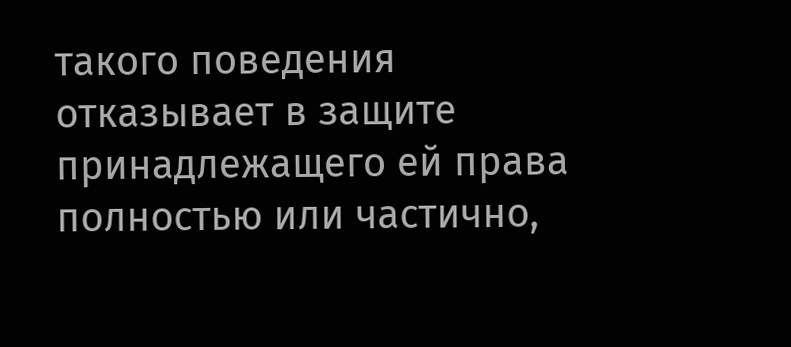такого поведения отказывает в защите принадлежащего ей права полностью или частично,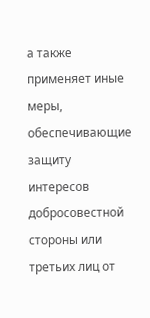а также применяет иные меры, обеспечивающие защиту интересов добросовестной стороны или третьих лиц от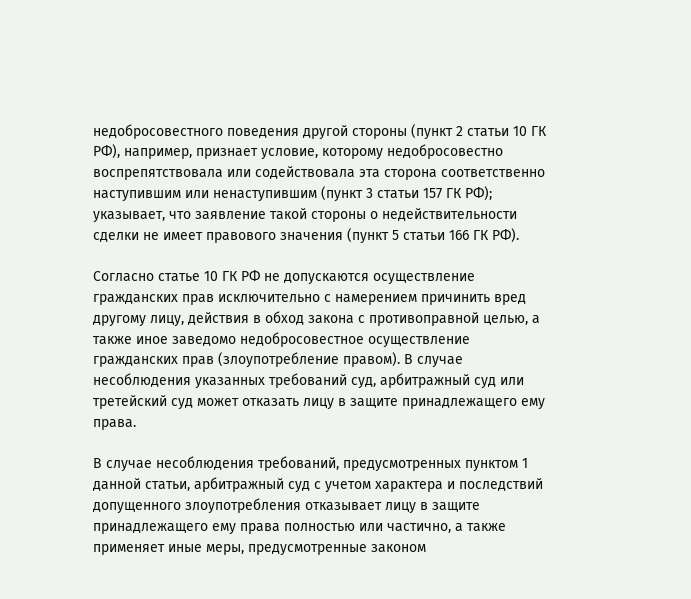недобросовестного поведения другой стороны (пункт 2 статьи 10 ГК РФ), например, признает условие, которому недобросовестно воспрепятствовала или содействовала эта сторона соответственно наступившим или ненаступившим (пункт 3 статьи 157 ГК РФ); указывает, что заявление такой стороны о недействительности сделки не имеет правового значения (пункт 5 статьи 166 ГК РФ).

Согласно статье 10 ГК РФ не допускаются осуществление гражданских прав исключительно с намерением причинить вред другому лицу, действия в обход закона с противоправной целью, а также иное заведомо недобросовестное осуществление гражданских прав (злоупотребление правом). В случае несоблюдения указанных требований суд, арбитражный суд или третейский суд может отказать лицу в защите принадлежащего ему права.

В случае несоблюдения требований, предусмотренных пунктом 1 данной статьи, арбитражный суд с учетом характера и последствий допущенного злоупотребления отказывает лицу в защите принадлежащего ему права полностью или частично, а также применяет иные меры, предусмотренные законом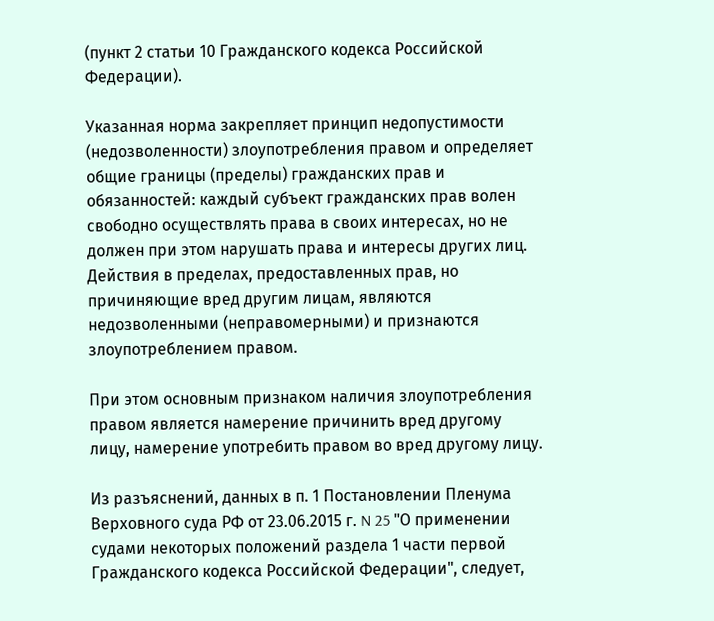(пункт 2 статьи 10 Гражданского кодекса Российской Федерации).

Указанная норма закрепляет принцип недопустимости (недозволенности) злоупотребления правом и определяет общие границы (пределы) гражданских прав и обязанностей: каждый субъект гражданских прав волен свободно осуществлять права в своих интересах, но не должен при этом нарушать права и интересы других лиц. Действия в пределах, предоставленных прав, но причиняющие вред другим лицам, являются недозволенными (неправомерными) и признаются злоупотреблением правом.

При этом основным признаком наличия злоупотребления правом является намерение причинить вред другому лицу, намерение употребить правом во вред другому лицу.

Из разъяснений, данных в п. 1 Постановлении Пленума Верховного суда РФ от 23.06.2015 г. N 25 "О применении судами некоторых положений раздела 1 части первой Гражданского кодекса Российской Федерации", следует,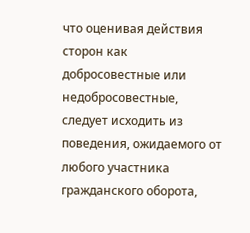что оценивая действия сторон как добросовестные или недобросовестные, следует исходить из поведения, ожидаемого от любого участника гражданского оборота,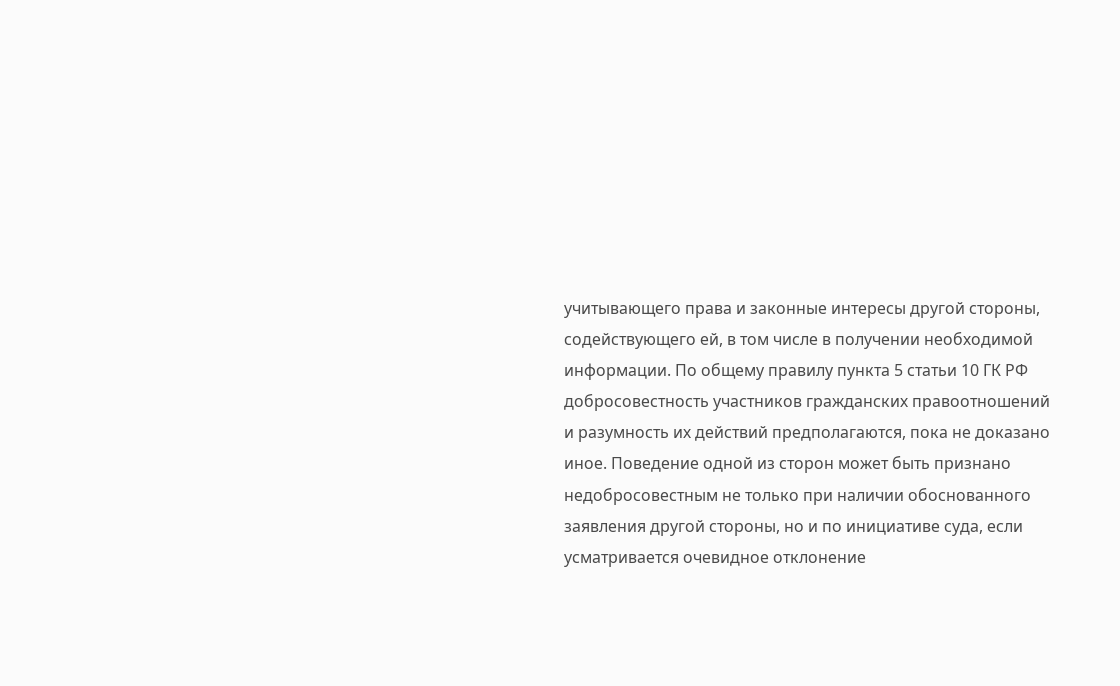учитывающего права и законные интересы другой стороны, содействующего ей, в том числе в получении необходимой информации. По общему правилу пункта 5 статьи 10 ГК РФ добросовестность участников гражданских правоотношений и разумность их действий предполагаются, пока не доказано иное. Поведение одной из сторон может быть признано недобросовестным не только при наличии обоснованного заявления другой стороны, но и по инициативе суда, если усматривается очевидное отклонение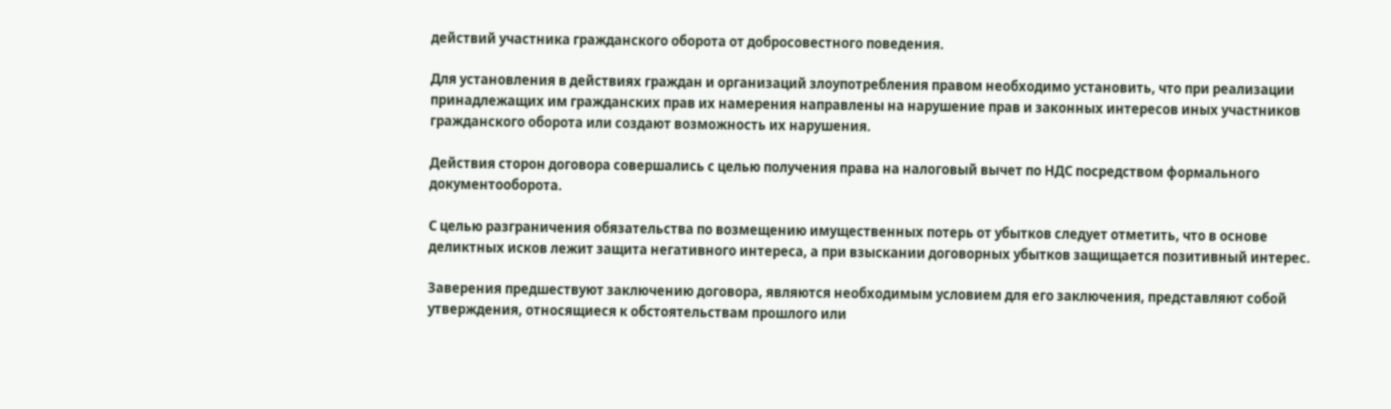действий участника гражданского оборота от добросовестного поведения.

Для установления в действиях граждан и организаций злоупотребления правом необходимо установить, что при реализации принадлежащих им гражданских прав их намерения направлены на нарушение прав и законных интересов иных участников гражданского оборота или создают возможность их нарушения.

Действия сторон договора совершались с целью получения права на налоговый вычет по НДС посредством формального документооборота.

С целью разграничения обязательства по возмещению имущественных потерь от убытков следует отметить, что в основе деликтных исков лежит защита негативного интереса, а при взыскании договорных убытков защищается позитивный интерес.

Заверения предшествуют заключению договора, являются необходимым условием для его заключения, представляют собой утверждения, относящиеся к обстоятельствам прошлого или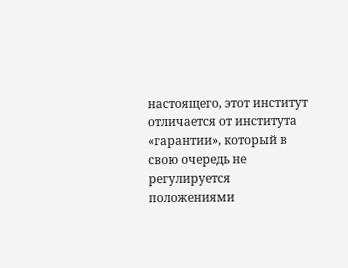настоящего, этот институт отличается от института «гарантии», который в свою очередь не регулируется положениями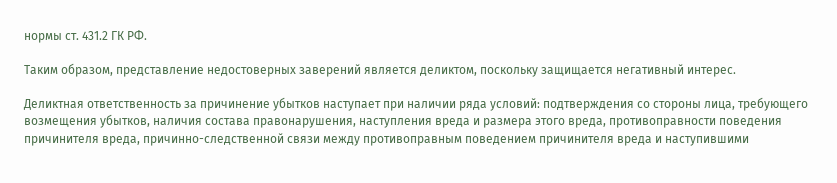нормы ст. 431.2 ГК РФ.

Таким образом, представление недостоверных заверений является деликтом, поскольку защищается негативный интерес.

Деликтная ответственность за причинение убытков наступает при наличии ряда условий: подтверждения со стороны лица, требующего возмещения убытков, наличия состава правонарушения, наступления вреда и размера этого вреда, противоправности поведения причинителя вреда, причинно-следственной связи между противоправным поведением причинителя вреда и наступившими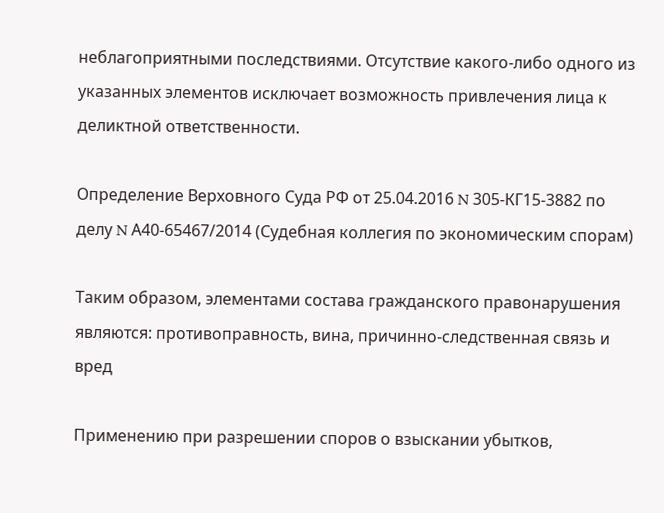неблагоприятными последствиями. Отсутствие какого-либо одного из указанных элементов исключает возможность привлечения лица к деликтной ответственности.

Определение Верховного Суда РФ от 25.04.2016 N 305-КГ15-3882 по делу N А40-65467/2014 (Судебная коллегия по экономическим спорам)

Таким образом, элементами состава гражданского правонарушения являются: противоправность, вина, причинно-следственная связь и вред

Применению при разрешении споров о взыскании убытков,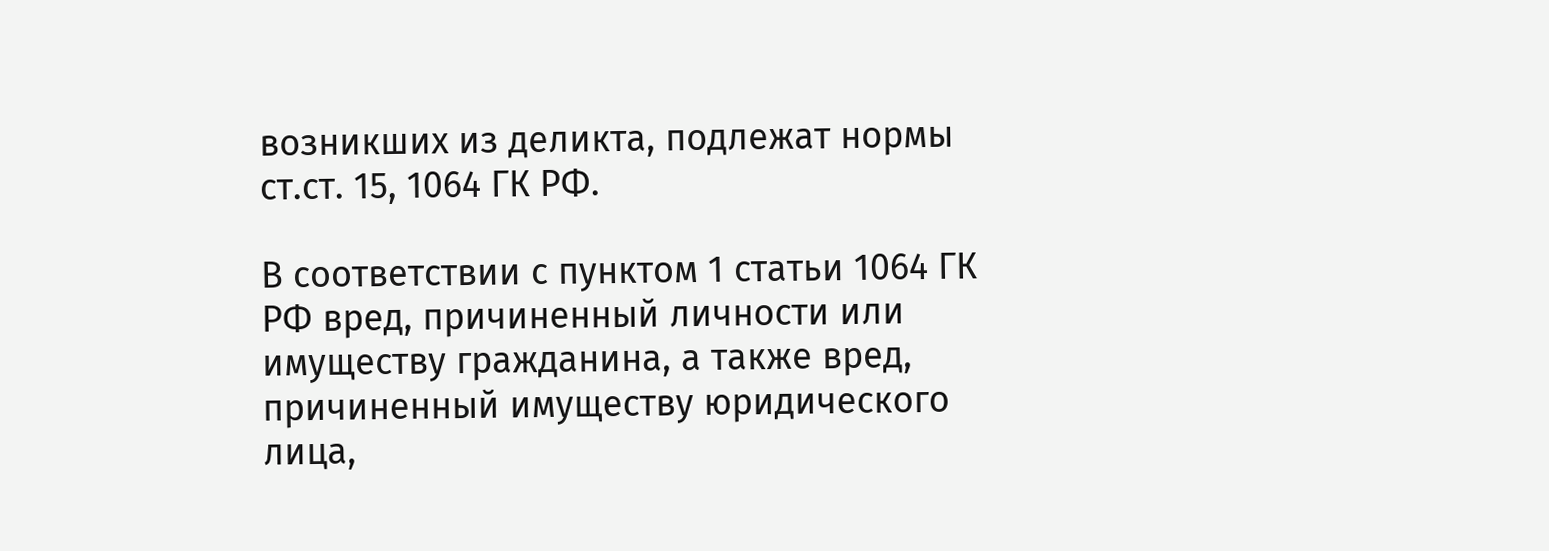возникших из деликта, подлежат нормы ст.ст. 15, 1064 ГК РФ.

В соответствии с пунктом 1 статьи 1064 ГК РФ вред, причиненный личности или имуществу гражданина, а также вред, причиненный имуществу юридического лица,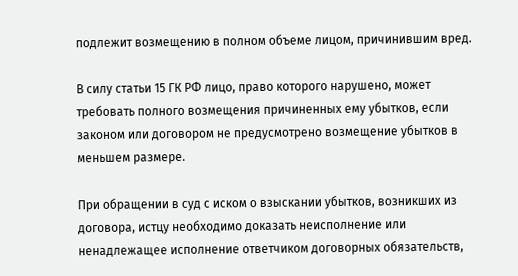подлежит возмещению в полном объеме лицом, причинившим вред.

В силу статьи 15 ГК РФ лицо, право которого нарушено, может требовать полного возмещения причиненных ему убытков, если законом или договором не предусмотрено возмещение убытков в меньшем размере.

При обращении в суд с иском о взыскании убытков, возникших из договора, истцу необходимо доказать неисполнение или ненадлежащее исполнение ответчиком договорных обязательств,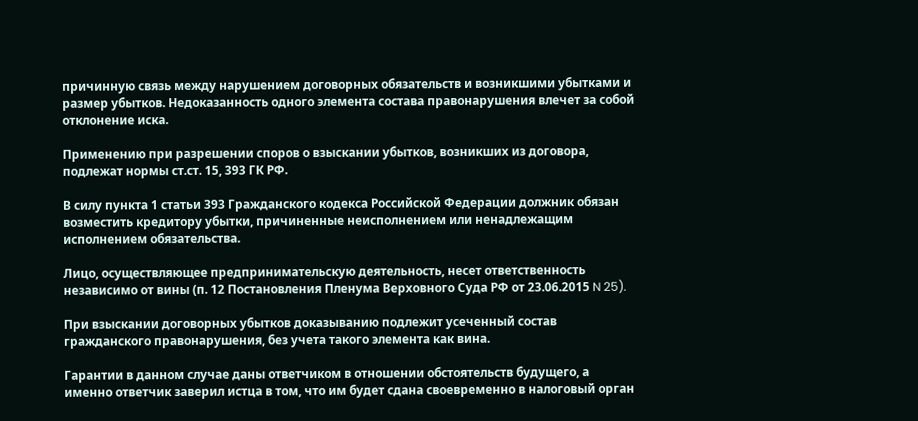причинную связь между нарушением договорных обязательств и возникшими убытками и размер убытков. Недоказанность одного элемента состава правонарушения влечет за собой отклонение иска.

Применению при разрешении споров о взыскании убытков, возникших из договора, подлежат нормы ст.ст. 15, 393 ГК РФ.

В силу пункта 1 статьи 393 Гражданского кодекса Российской Федерации должник обязан возместить кредитору убытки, причиненные неисполнением или ненадлежащим исполнением обязательства.

Лицо, осуществляющее предпринимательскую деятельность, несет ответственность независимо от вины (п. 12 Постановления Пленума Верховного Суда РФ от 23.06.2015 N 25).

При взыскании договорных убытков доказыванию подлежит усеченный состав гражданского правонарушения, без учета такого элемента как вина.

Гарантии в данном случае даны ответчиком в отношении обстоятельств будущего, а именно ответчик заверил истца в том, что им будет сдана своевременно в налоговый орган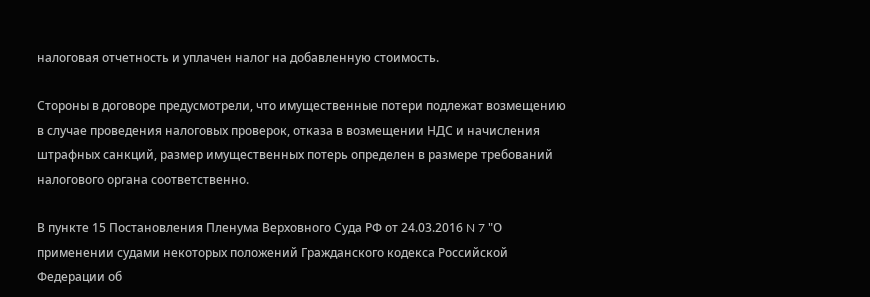налоговая отчетность и уплачен налог на добавленную стоимость.

Стороны в договоре предусмотрели, что имущественные потери подлежат возмещению в случае проведения налоговых проверок, отказа в возмещении НДС и начисления штрафных санкций, размер имущественных потерь определен в размере требований налогового органа соответственно.

В пункте 15 Постановления Пленума Верховного Суда РФ от 24.03.2016 N 7 "О применении судами некоторых положений Гражданского кодекса Российской Федерации об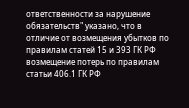ответственности за нарушение обязательств" указано, что в отличие от возмещения убытков по правилам статей 15 и 393 ГК РФ возмещение потерь по правилам статьи 406.1 ГК РФ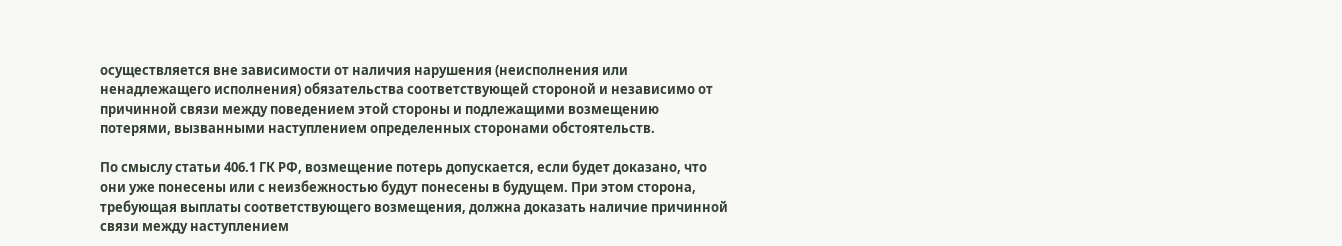осуществляется вне зависимости от наличия нарушения (неисполнения или ненадлежащего исполнения) обязательства соответствующей стороной и независимо от причинной связи между поведением этой стороны и подлежащими возмещению потерями, вызванными наступлением определенных сторонами обстоятельств.

По смыслу статьи 406.1 ГК РФ, возмещение потерь допускается, если будет доказано, что они уже понесены или с неизбежностью будут понесены в будущем. При этом сторона, требующая выплаты соответствующего возмещения, должна доказать наличие причинной связи между наступлением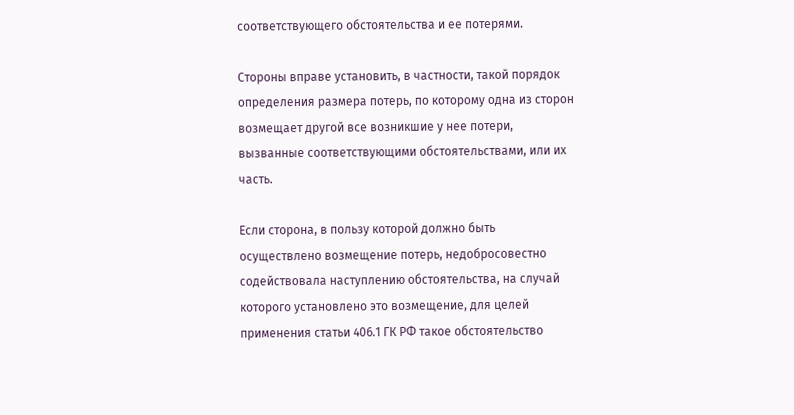соответствующего обстоятельства и ее потерями.

Стороны вправе установить, в частности, такой порядок определения размера потерь, по которому одна из сторон возмещает другой все возникшие у нее потери, вызванные соответствующими обстоятельствами, или их часть.

Если сторона, в пользу которой должно быть осуществлено возмещение потерь, недобросовестно содействовала наступлению обстоятельства, на случай которого установлено это возмещение, для целей применения статьи 406.1 ГК РФ такое обстоятельство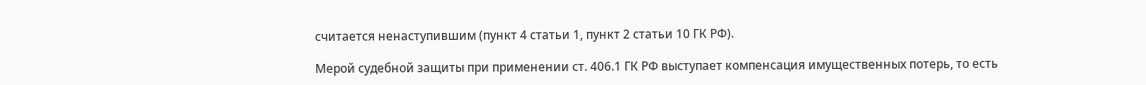считается ненаступившим (пункт 4 статьи 1, пункт 2 статьи 10 ГК РФ).

Мерой судебной защиты при применении ст. 406.1 ГК РФ выступает компенсация имущественных потерь, то есть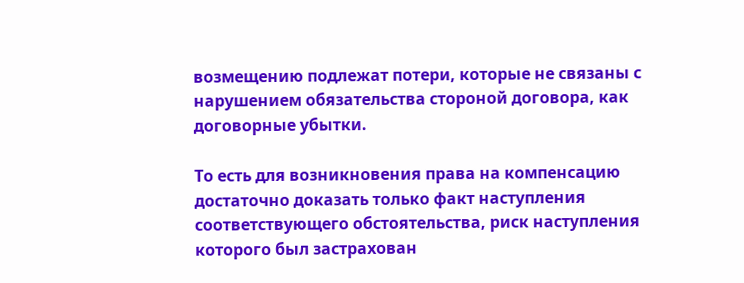возмещению подлежат потери, которые не связаны с нарушением обязательства стороной договора, как договорные убытки.

То есть для возникновения права на компенсацию достаточно доказать только факт наступления соответствующего обстоятельства, риск наступления которого был застрахован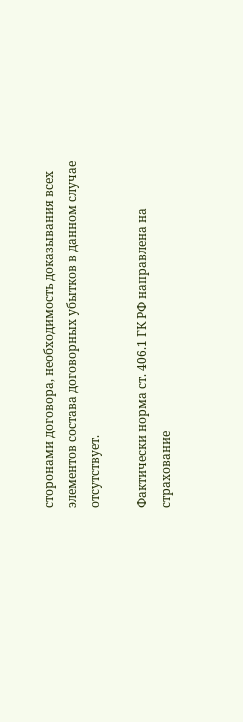сторонами договора, необходимость доказывания всех элементов состава договорных убытков в данном случае отсутствует.

Фактически норма ст. 406.1 ГК РФ направлена на страхование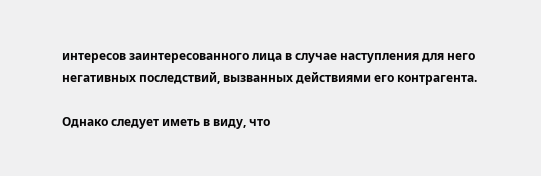интересов заинтересованного лица в случае наступления для него негативных последствий, вызванных действиями его контрагента.

Однако следует иметь в виду, что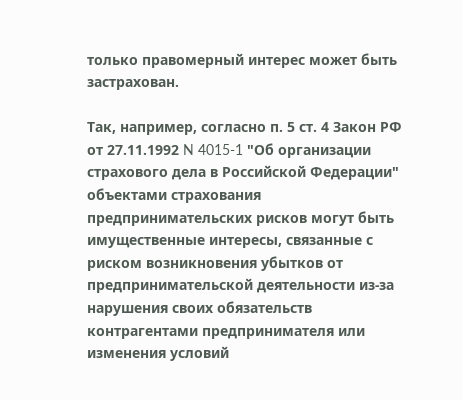только правомерный интерес может быть застрахован.

Так, например, согласно п. 5 ст. 4 Закон РФ от 27.11.1992 N 4015-1 "Об организации страхового дела в Российской Федерации" объектами страхования предпринимательских рисков могут быть имущественные интересы, связанные с риском возникновения убытков от предпринимательской деятельности из-за нарушения своих обязательств контрагентами предпринимателя или изменения условий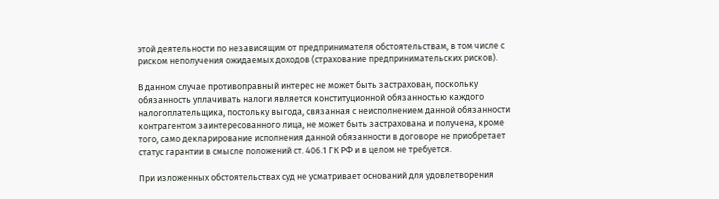этой деятельности по независящим от предпринимателя обстоятельствам, в том числе с риском неполучения ожидаемых доходов (страхование предпринимательских рисков).

В данном случае противоправный интерес не может быть застрахован, поскольку обязанность уплачивать налоги является конституционной обязанностью каждого налогоплательщика, постольку выгода, связанная с неисполнением данной обязанности контрагентом заинтересованного лица, не может быть застрахована и получена, кроме того, само декларирование исполнения данной обязанности в договоре не приобретает статус гарантии в смысле положений ст. 406.1 ГК РФ и в целом не требуется.

При изложенных обстоятельствах суд не усматривает оснований для удовлетворения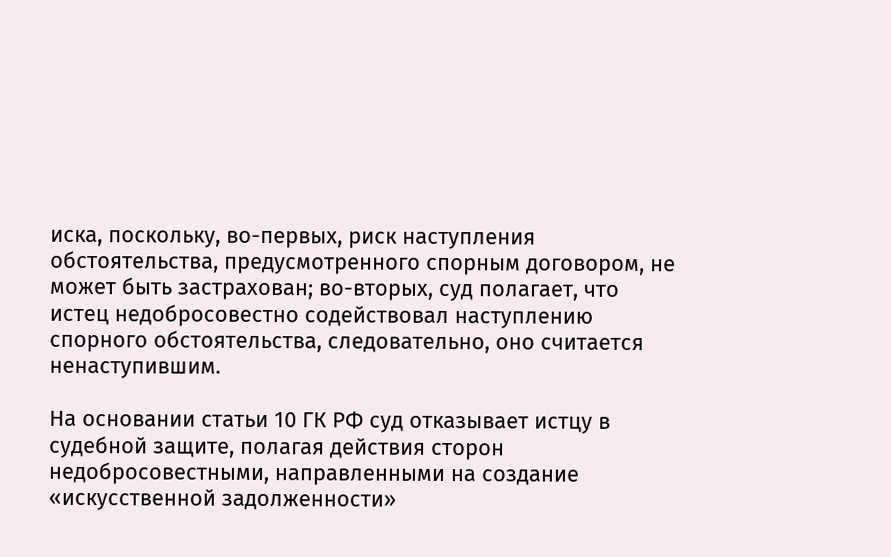иска, поскольку, во-первых, риск наступления обстоятельства, предусмотренного спорным договором, не может быть застрахован; во-вторых, суд полагает, что истец недобросовестно содействовал наступлению спорного обстоятельства, следовательно, оно считается ненаступившим.

На основании статьи 10 ГК РФ суд отказывает истцу в судебной защите, полагая действия сторон недобросовестными, направленными на создание «искусственной задолженности»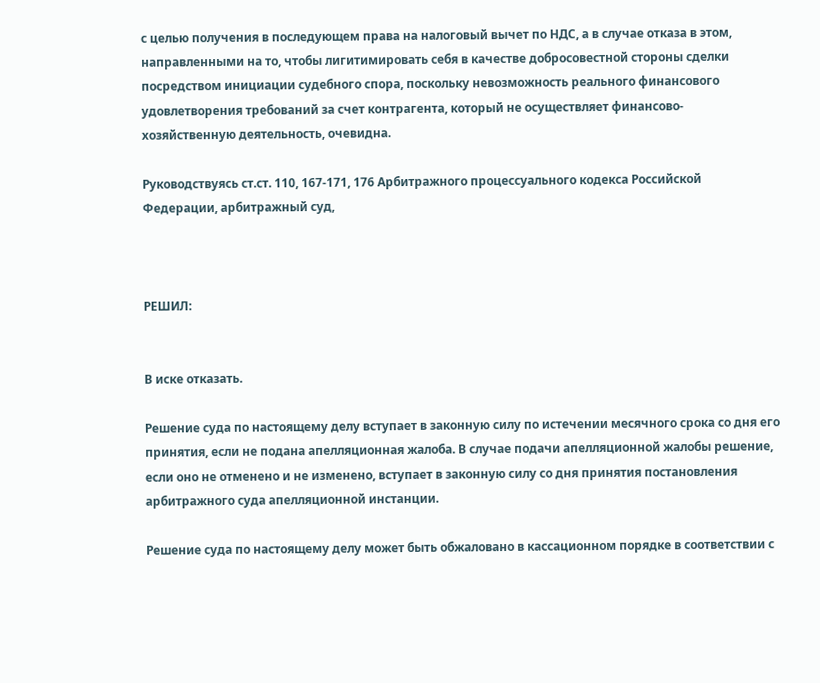с целью получения в последующем права на налоговый вычет по НДС, а в случае отказа в этом, направленными на то, чтобы лигитимировать себя в качестве добросовестной стороны сделки посредством инициации судебного спора, поскольку невозможность реального финансового удовлетворения требований за счет контрагента, который не осуществляет финансово-хозяйственную деятельность, очевидна.

Руководствуясь ст.ст. 110, 167-171, 176 Арбитражного процессуального кодекса Российской Федерации, арбитражный суд,



РЕШИЛ:


В иске отказать.

Решение суда по настоящему делу вступает в законную силу по истечении месячного срока со дня его принятия, если не подана апелляционная жалоба. В случае подачи апелляционной жалобы решение, если оно не отменено и не изменено, вступает в законную силу со дня принятия постановления арбитражного суда апелляционной инстанции.

Решение суда по настоящему делу может быть обжаловано в кассационном порядке в соответствии с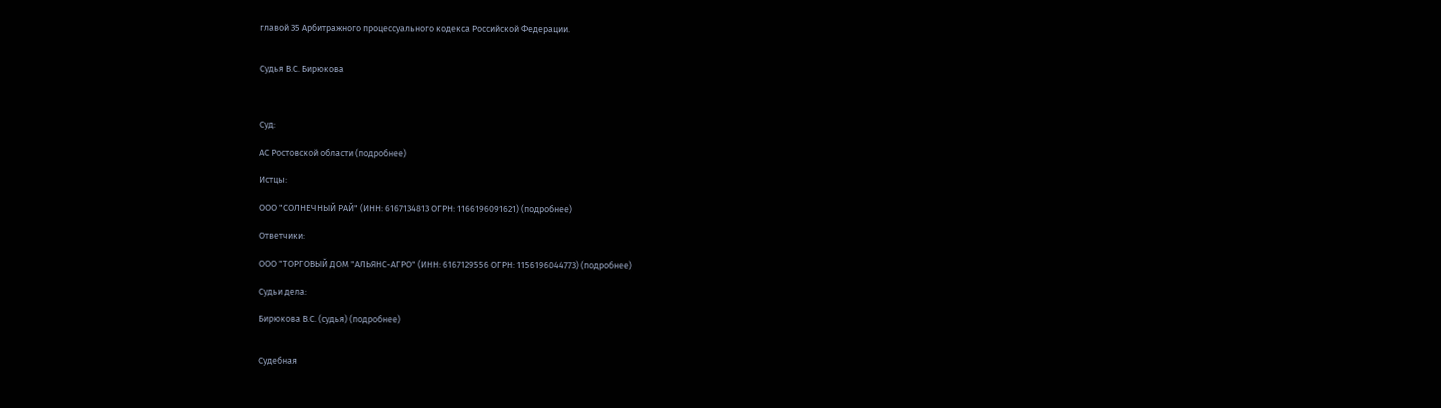главой 35 Арбитражного процессуального кодекса Российской Федерации.


Судья В.С. Бирюкова



Суд:

АС Ростовской области (подробнее)

Истцы:

ООО "СОЛНЕЧНЫЙ РАЙ" (ИНН: 6167134813 ОГРН: 1166196091621) (подробнее)

Ответчики:

ООО "ТОРГОВЫЙ ДОМ "АЛЬЯНС-АГРО" (ИНН: 6167129556 ОГРН: 1156196044773) (подробнее)

Судьи дела:

Бирюкова В.С. (судья) (подробнее)


Судебная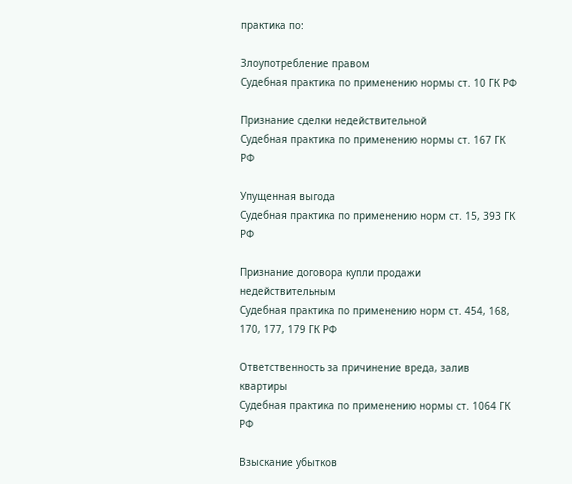практика по:

Злоупотребление правом
Судебная практика по применению нормы ст. 10 ГК РФ

Признание сделки недействительной
Судебная практика по применению нормы ст. 167 ГК РФ

Упущенная выгода
Судебная практика по применению норм ст. 15, 393 ГК РФ

Признание договора купли продажи недействительным
Судебная практика по применению норм ст. 454, 168, 170, 177, 179 ГК РФ

Ответственность за причинение вреда, залив квартиры
Судебная практика по применению нормы ст. 1064 ГК РФ

Взыскание убытков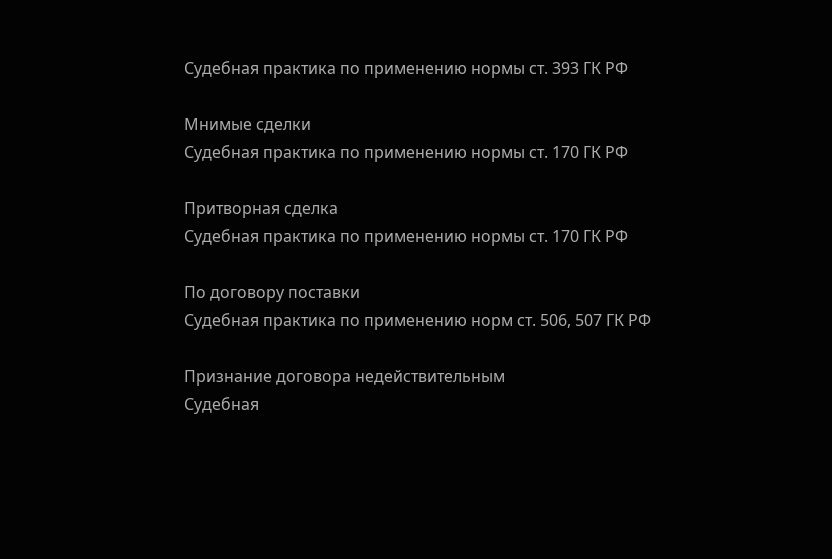Судебная практика по применению нормы ст. 393 ГК РФ

Мнимые сделки
Судебная практика по применению нормы ст. 170 ГК РФ

Притворная сделка
Судебная практика по применению нормы ст. 170 ГК РФ

По договору поставки
Судебная практика по применению норм ст. 506, 507 ГК РФ

Признание договора недействительным
Судебная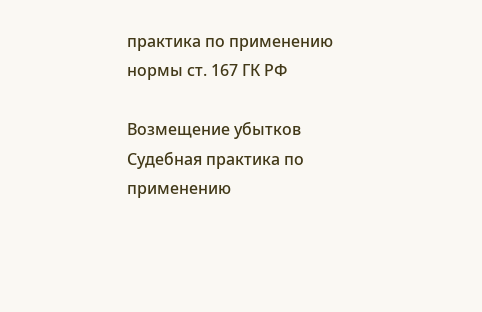практика по применению нормы ст. 167 ГК РФ

Возмещение убытков
Судебная практика по применению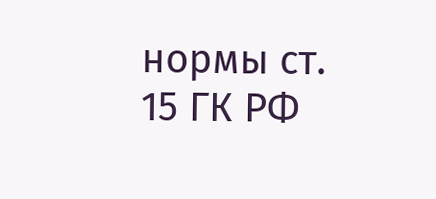нормы ст. 15 ГК РФ